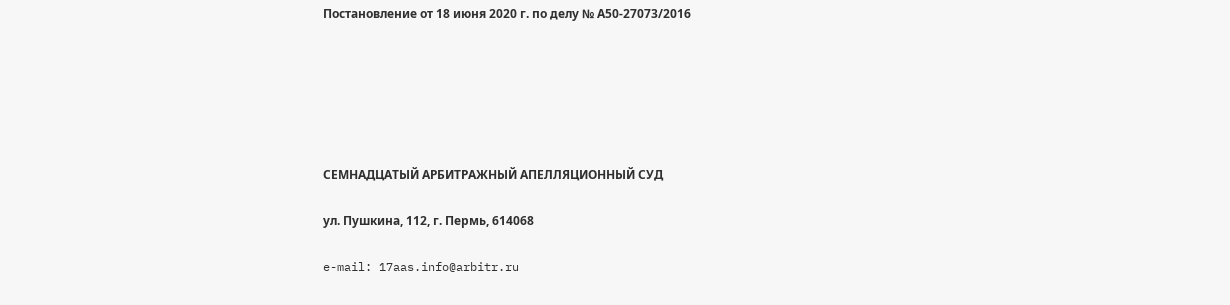Постановление от 18 июня 2020 г. по делу № А50-27073/2016






СЕМНАДЦАТЫЙ АРБИТРАЖНЫЙ АПЕЛЛЯЦИОННЫЙ СУД

ул. Пушкина, 112, г. Пермь, 614068

e-mail: 17aas.info@arbitr.ru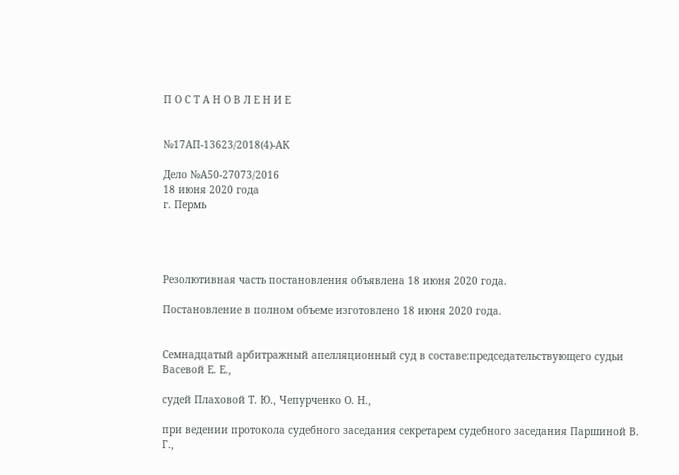П О С Т А Н О В Л Е Н И Е


№17АП-13623/2018(4)-АК

Дело №А50-27073/2016
18 июня 2020 года
г. Пермь




Резолютивная часть постановления объявлена 18 июня 2020 года.

Постановление в полном объеме изготовлено 18 июня 2020 года.


Семнадцатый арбитражный апелляционный суд в составе:председательствующего судьи Васевой Е. Е.,

судей Плаховой Т. Ю., Чепурченко О. Н.,

при ведении протокола судебного заседания секретарем судебного заседания Паршиной В. Г.,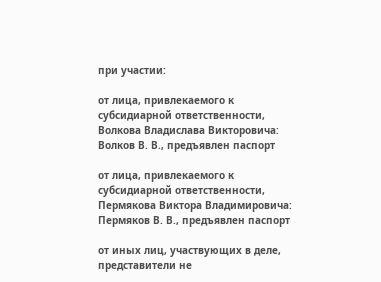при участии:

от лица, привлекаемого к субсидиарной ответственности, Волкова Владислава Викторовича: Волков В. В., предъявлен паспорт

от лица, привлекаемого к субсидиарной ответственности, Пермякова Виктора Владимировича: Пермяков В. В., предъявлен паспорт

от иных лиц, участвующих в деле, представители не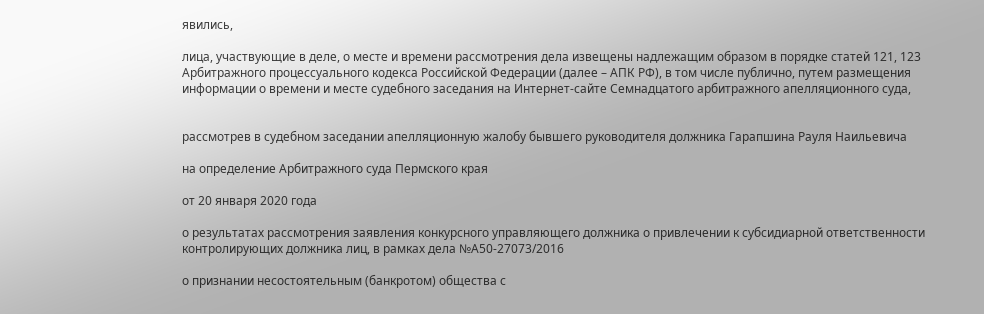явились,

лица, участвующие в деле, о месте и времени рассмотрения дела извещены надлежащим образом в порядке статей 121, 123 Арбитражного процессуального кодекса Российской Федерации (далее – АПК РФ), в том числе публично, путем размещения информации о времени и месте судебного заседания на Интернет-сайте Семнадцатого арбитражного апелляционного суда,


рассмотрев в судебном заседании апелляционную жалобу бывшего руководителя должника Гарапшина Рауля Наильевича

на определение Арбитражного суда Пермского края

от 20 января 2020 года

о результатах рассмотрения заявления конкурсного управляющего должника о привлечении к субсидиарной ответственности контролирующих должника лиц, в рамках дела №А50-27073/2016

о признании несостоятельным (банкротом) общества с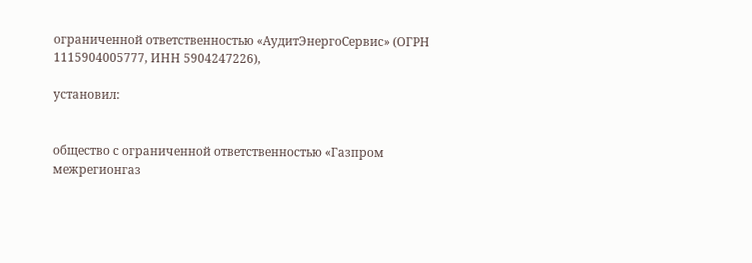ограниченной ответственностью «АудитЭнергоСервис» (ОГРН 1115904005777, ИНН 5904247226),

установил:


общество с ограниченной ответственностью «Газпром межрегионгаз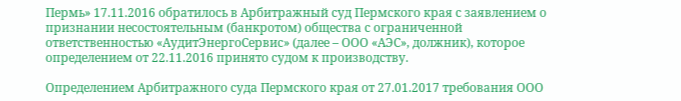Пермь» 17.11.2016 обратилось в Арбитражный суд Пермского края с заявлением о признании несостоятельным (банкротом) общества с ограниченной ответственностью «АудитЭнергоСервис» (далее – ООО «АЭС», должник), которое определением от 22.11.2016 принято судом к производству.

Определением Арбитражного суда Пермского края от 27.01.2017 требования ООО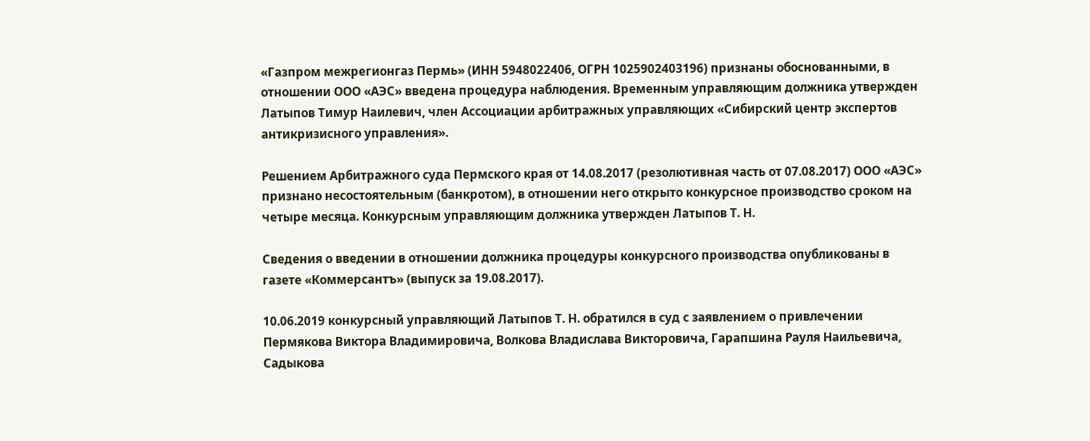«Газпром межрегионгаз Пермь» (ИНН 5948022406, ОГРН 1025902403196) признаны обоснованными, в отношении ООО «АЭС» введена процедура наблюдения. Временным управляющим должника утвержден Латыпов Тимур Наилевич, член Ассоциации арбитражных управляющих «Сибирский центр экспертов антикризисного управления».

Решением Арбитражного суда Пермского края от 14.08.2017 (резолютивная часть от 07.08.2017) ООО «АЭС» признано несостоятельным (банкротом), в отношении него открыто конкурсное производство сроком на четыре месяца. Конкурсным управляющим должника утвержден Латыпов Т. Н.

Сведения о введении в отношении должника процедуры конкурсного производства опубликованы в газете «Коммерсантъ» (выпуск за 19.08.2017).

10.06.2019 конкурсный управляющий Латыпов Т. Н. обратился в суд с заявлением о привлечении Пермякова Виктора Владимировича, Волкова Владислава Викторовича, Гарапшина Рауля Наильевича, Садыкова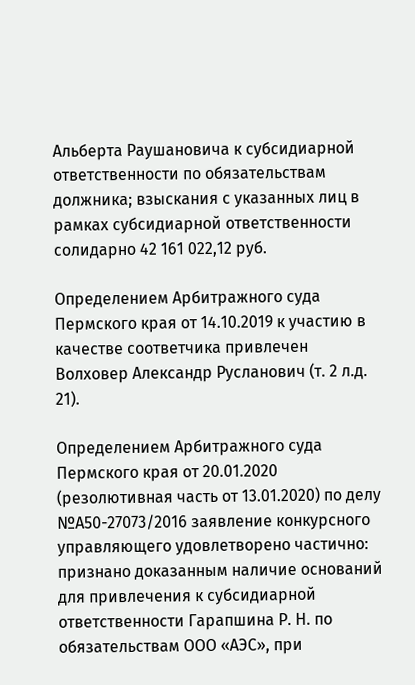Альберта Раушановича к субсидиарной ответственности по обязательствам должника; взыскания с указанных лиц в рамках субсидиарной ответственности солидарно 42 161 022,12 руб.

Определением Арбитражного суда Пермского края от 14.10.2019 к участию в качестве соответчика привлечен Волховер Александр Русланович (т. 2 л.д. 21).

Определением Арбитражного суда Пермского края от 20.01.2020 (резолютивная часть от 13.01.2020) по делу №А50-27073/2016 заявление конкурсного управляющего удовлетворено частично: признано доказанным наличие оснований для привлечения к субсидиарной ответственности Гарапшина Р. Н. по обязательствам ООО «АЭС», при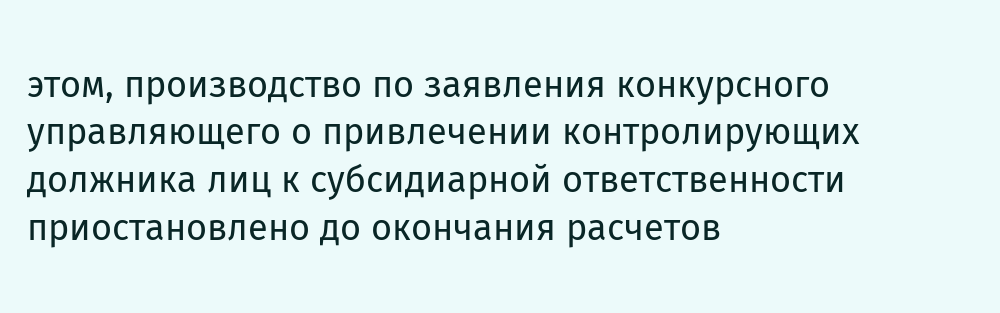этом, производство по заявления конкурсного управляющего о привлечении контролирующих должника лиц к субсидиарной ответственности приостановлено до окончания расчетов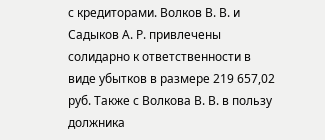с кредиторами. Волков В. В. и Садыков А. Р. привлечены солидарно к ответственности в виде убытков в размере 219 657,02 руб. Также с Волкова В. В. в пользу должника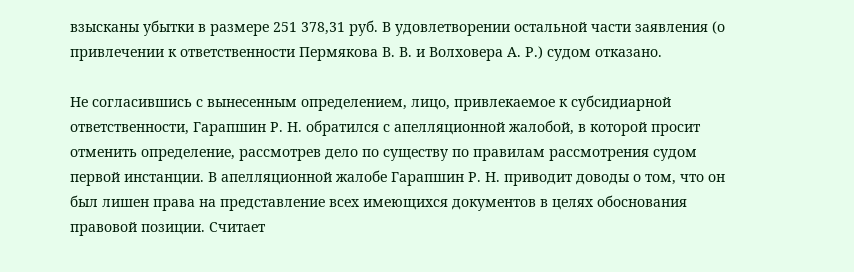взысканы убытки в размере 251 378,31 руб. В удовлетворении остальной части заявления (о привлечении к ответственности Пермякова В. В. и Волховера А. Р.) судом отказано.

Не согласившись с вынесенным определением, лицо, привлекаемое к субсидиарной ответственности, Гарапшин Р. Н. обратился с апелляционной жалобой, в которой просит отменить определение, рассмотрев дело по существу по правилам рассмотрения судом первой инстанции. В апелляционной жалобе Гарапшин Р. Н. приводит доводы о том, что он был лишен права на представление всех имеющихся документов в целях обоснования правовой позиции. Считает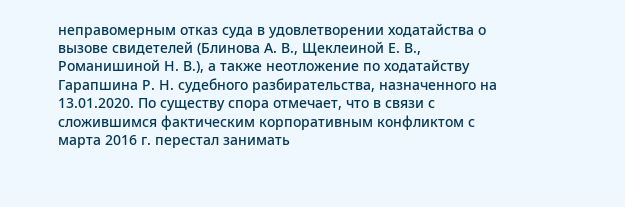неправомерным отказ суда в удовлетворении ходатайства о вызове свидетелей (Блинова А. В., Щеклеиной Е. В., Романишиной Н. В.), а также неотложение по ходатайству Гарапшина Р. Н. судебного разбирательства, назначенного на 13.01.2020. По существу спора отмечает, что в связи с сложившимся фактическим корпоративным конфликтом с марта 2016 г. перестал занимать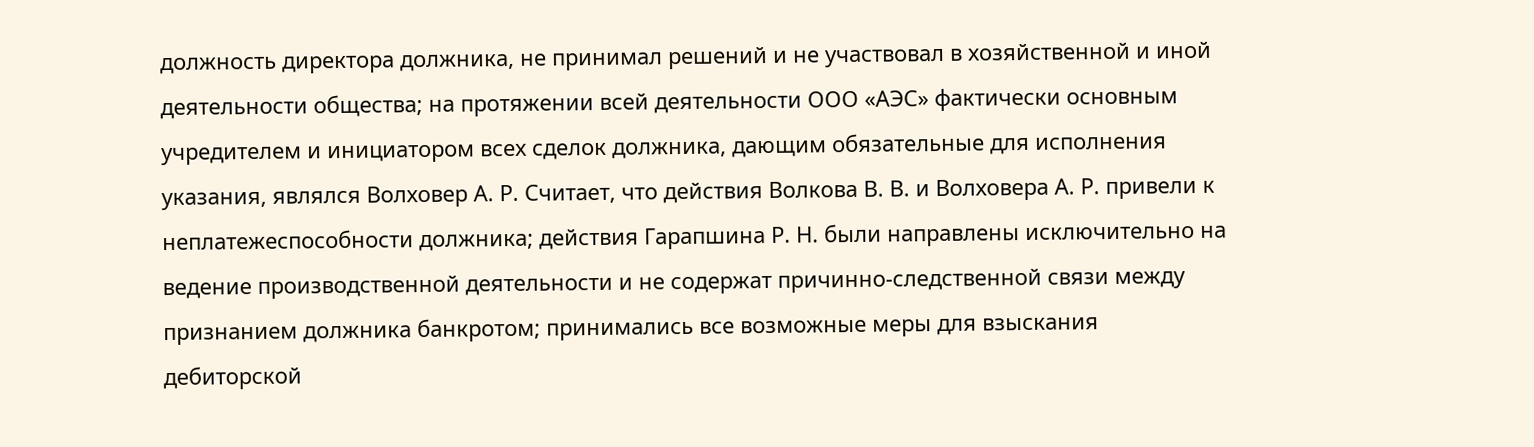должность директора должника, не принимал решений и не участвовал в хозяйственной и иной деятельности общества; на протяжении всей деятельности ООО «АЭС» фактически основным учредителем и инициатором всех сделок должника, дающим обязательные для исполнения указания, являлся Волховер А. Р. Считает, что действия Волкова В. В. и Волховера А. Р. привели к неплатежеспособности должника; действия Гарапшина Р. Н. были направлены исключительно на ведение производственной деятельности и не содержат причинно-следственной связи между признанием должника банкротом; принимались все возможные меры для взыскания дебиторской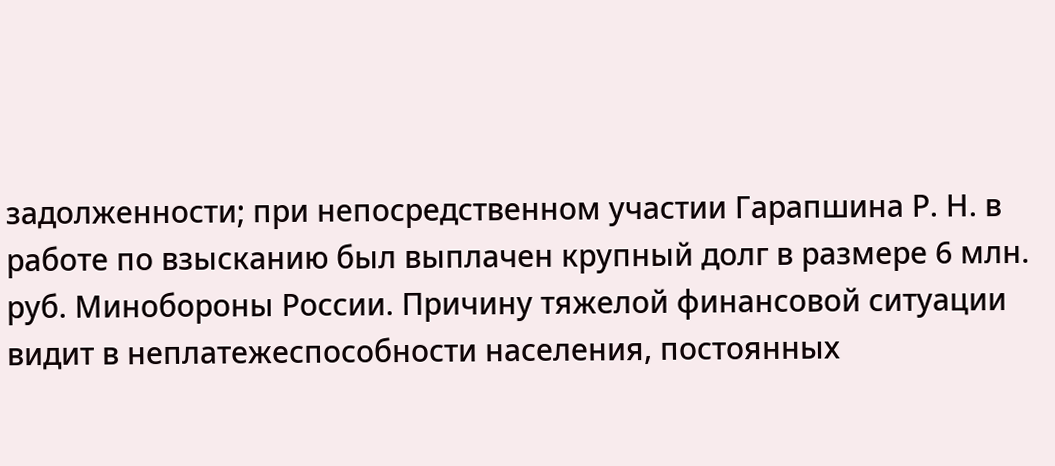задолженности; при непосредственном участии Гарапшина Р. Н. в работе по взысканию был выплачен крупный долг в размере 6 млн. руб. Минобороны России. Причину тяжелой финансовой ситуации видит в неплатежеспособности населения, постоянных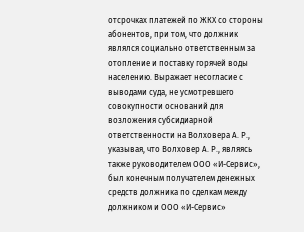отсрочках платежей по ЖКХ со стороны абонентов, при том, что должник являлся социально ответственным за отопление и поставку горячей воды населению. Выражает несогласие с выводами суда, не усмотревшего совокупности оснований для возложения субсидиарной ответственности на Волховера А. Р., указывая, что Волховер А. Р., являясь также руководителем ООО «И-Сервис», был конечным получателем денежных средств должника по сделкам между должником и ООО «И-Сервис»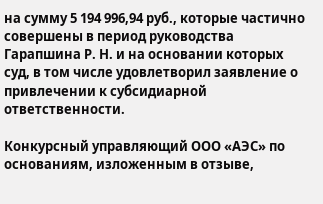на сумму 5 194 996,94 руб., которые частично совершены в период руководства Гарапшина Р. Н. и на основании которых суд, в том числе удовлетворил заявление о привлечении к субсидиарной ответственности.

Конкурсный управляющий ООО «АЭС» по основаниям, изложенным в отзыве,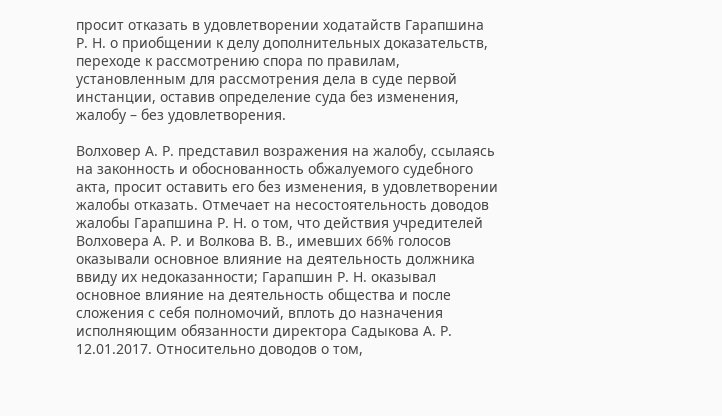просит отказать в удовлетворении ходатайств Гарапшина Р. Н. о приобщении к делу дополнительных доказательств, переходе к рассмотрению спора по правилам, установленным для рассмотрения дела в суде первой инстанции, оставив определение суда без изменения, жалобу – без удовлетворения.

Волховер А. Р. представил возражения на жалобу, ссылаясь на законность и обоснованность обжалуемого судебного акта, просит оставить его без изменения, в удовлетворении жалобы отказать. Отмечает на несостоятельность доводов жалобы Гарапшина Р. Н. о том, что действия учредителей Волховера А. Р. и Волкова В. В., имевших 66% голосов оказывали основное влияние на деятельность должника ввиду их недоказанности; Гарапшин Р. Н. оказывал основное влияние на деятельность общества и после сложения с себя полномочий, вплоть до назначения исполняющим обязанности директора Садыкова А. Р. 12.01.2017. Относительно доводов о том,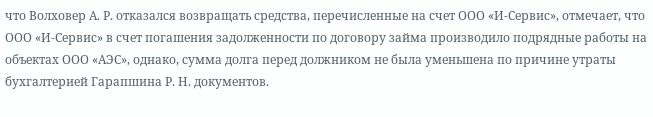что Волховер А. Р. отказался возвращать средства, перечисленные на счет ООО «И-Сервис», отмечает, что ООО «И-Сервис» в счет погашения задолженности по договору займа производило подрядные работы на объектах ООО «АЭС», однако, сумма долга перед должником не была уменьшена по причине утраты бухгалтерией Гарапшина Р. Н. документов.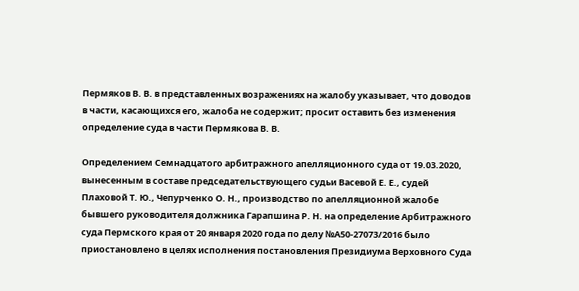Пермяков В. В. в представленных возражениях на жалобу указывает, что доводов в части, касающихся его, жалоба не содержит; просит оставить без изменения определение суда в части Пермякова В. В.

Определением Семнадцатого арбитражного апелляционного суда от 19.03.2020, вынесенным в составе председательствующего судьи Васевой Е. Е., судей Плаховой Т. Ю., Чепурченко О. Н., производство по апелляционной жалобе бывшего руководителя должника Гарапшина Р. Н. на определение Арбитражного суда Пермского края от 20 января 2020 года по делу №А50-27073/2016 было приостановлено в целях исполнения постановления Президиума Верховного Суда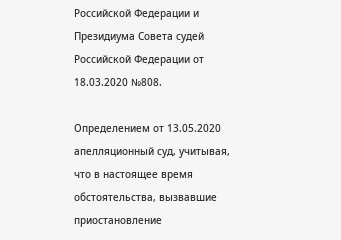Российской Федерации и Президиума Совета судей Российской Федерации от 18.03.2020 №808.

Определением от 13.05.2020 апелляционный суд, учитывая, что в настоящее время обстоятельства, вызвавшие приостановление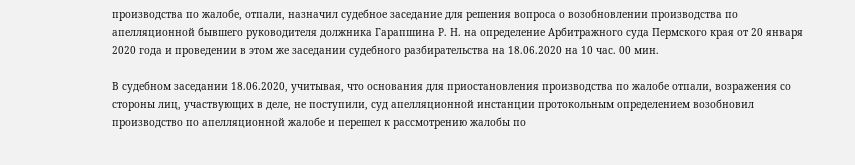производства по жалобе, отпали, назначил судебное заседание для решения вопроса о возобновлении производства по апелляционной бывшего руководителя должника Гарапшина Р. Н. на определение Арбитражного суда Пермского края от 20 января 2020 года и проведении в этом же заседании судебного разбирательства на 18.06.2020 на 10 час. 00 мин.

В судебном заседании 18.06.2020, учитывая, что основания для приостановления производства по жалобе отпали, возражения со стороны лиц, участвующих в деле, не поступили, суд апелляционной инстанции протокольным определением возобновил производство по апелляционной жалобе и перешел к рассмотрению жалобы по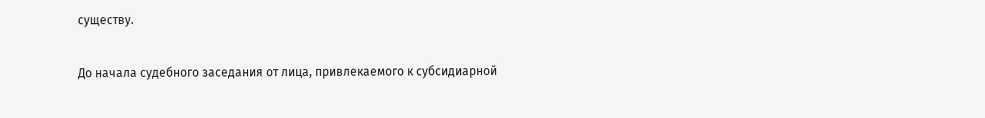существу.

До начала судебного заседания от лица, привлекаемого к субсидиарной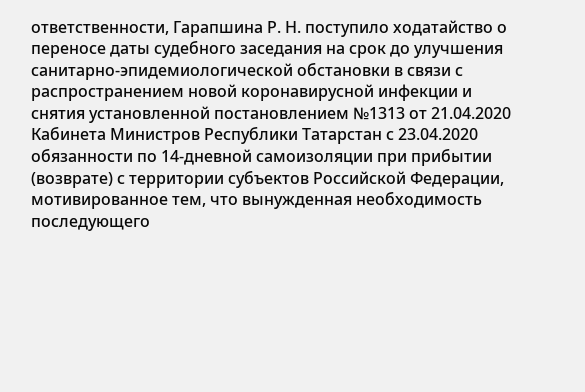ответственности, Гарапшина Р. Н. поступило ходатайство о переносе даты судебного заседания на срок до улучшения санитарно-эпидемиологической обстановки в связи с распространением новой коронавирусной инфекции и снятия установленной постановлением №1313 от 21.04.2020 Кабинета Министров Республики Татарстан с 23.04.2020 обязанности по 14-дневной самоизоляции при прибытии (возврате) с территории субъектов Российской Федерации, мотивированное тем, что вынужденная необходимость последующего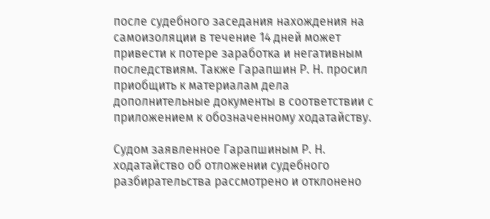после судебного заседания нахождения на самоизоляции в течение 14 дней может привести к потере заработка и негативным последствиям. Также Гарапшин Р. Н. просил приобщить к материалам дела дополнительные документы в соответствии с приложением к обозначенному ходатайству.

Судом заявленное Гарапшиным Р. Н. ходатайство об отложении судебного разбирательства рассмотрено и отклонено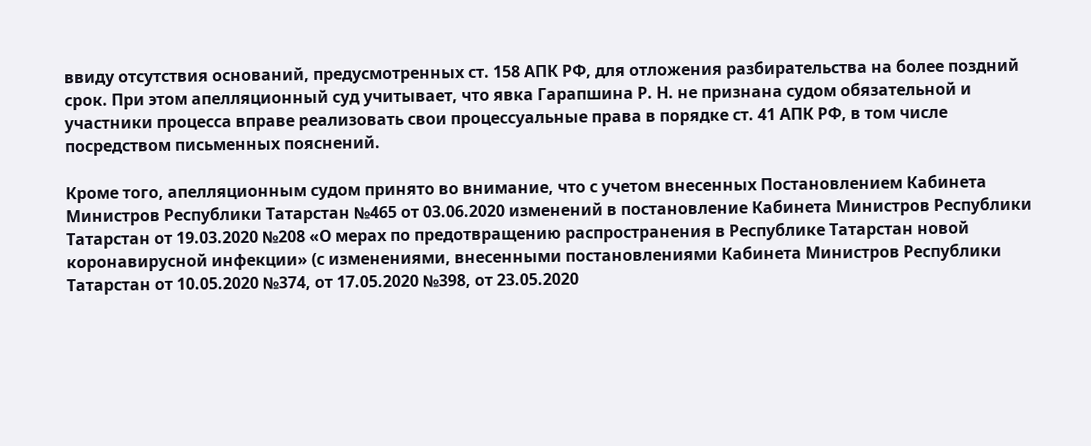ввиду отсутствия оснований, предусмотренных ст. 158 АПК РФ, для отложения разбирательства на более поздний срок. При этом апелляционный суд учитывает, что явка Гарапшина Р. Н. не признана судом обязательной и участники процесса вправе реализовать свои процессуальные права в порядке ст. 41 АПК РФ, в том числе посредством письменных пояснений.

Кроме того, апелляционным судом принято во внимание, что с учетом внесенных Постановлением Кабинета Министров Республики Татарстан №465 от 03.06.2020 изменений в постановление Кабинета Министров Республики Татарстан от 19.03.2020 №208 «О мерах по предотвращению распространения в Республике Татарстан новой коронавирусной инфекции» (с изменениями, внесенными постановлениями Кабинета Министров Республики Татарстан от 10.05.2020 №374, от 17.05.2020 №398, от 23.05.2020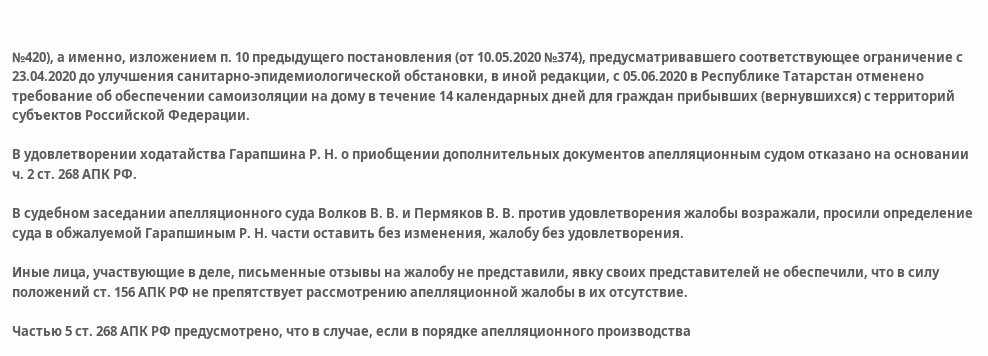№420), а именно, изложением п. 10 предыдущего постановления (от 10.05.2020 №374), предусматривавшего соответствующее ограничение с 23.04.2020 до улучшения санитарно-эпидемиологической обстановки, в иной редакции, с 05.06.2020 в Республике Татарстан отменено требование об обеспечении самоизоляции на дому в течение 14 календарных дней для граждан прибывших (вернувшихся) с территорий субъектов Российской Федерации.

В удовлетворении ходатайства Гарапшина Р. Н. о приобщении дополнительных документов апелляционным судом отказано на основании ч. 2 ст. 268 АПК РФ.

В судебном заседании апелляционного суда Волков В. В. и Пермяков В. В. против удовлетворения жалобы возражали, просили определение суда в обжалуемой Гарапшиным Р. Н. части оставить без изменения, жалобу без удовлетворения.

Иные лица, участвующие в деле, письменные отзывы на жалобу не представили, явку своих представителей не обеспечили, что в силу положений ст. 156 АПК РФ не препятствует рассмотрению апелляционной жалобы в их отсутствие.

Частью 5 ст. 268 АПК РФ предусмотрено, что в случае, если в порядке апелляционного производства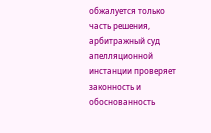обжалуется только часть решения, арбитражный суд апелляционной инстанции проверяет законность и обоснованность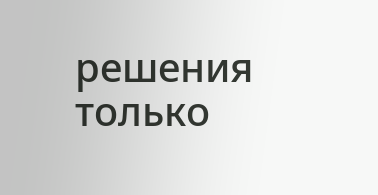решения только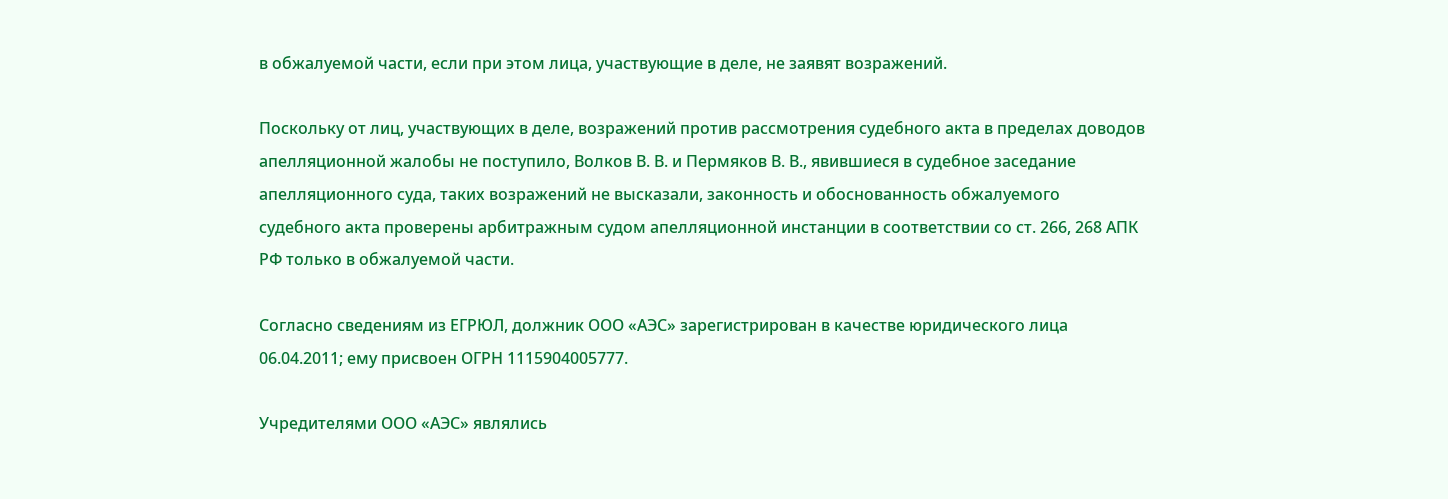в обжалуемой части, если при этом лица, участвующие в деле, не заявят возражений.

Поскольку от лиц, участвующих в деле, возражений против рассмотрения судебного акта в пределах доводов апелляционной жалобы не поступило, Волков В. В. и Пермяков В. В., явившиеся в судебное заседание апелляционного суда, таких возражений не высказали, законность и обоснованность обжалуемого судебного акта проверены арбитражным судом апелляционной инстанции в соответствии со ст. 266, 268 АПК РФ только в обжалуемой части.

Согласно сведениям из ЕГРЮЛ, должник ООО «АЭС» зарегистрирован в качестве юридического лица 06.04.2011; ему присвоен ОГРН 1115904005777.

Учредителями ООО «АЭС» являлись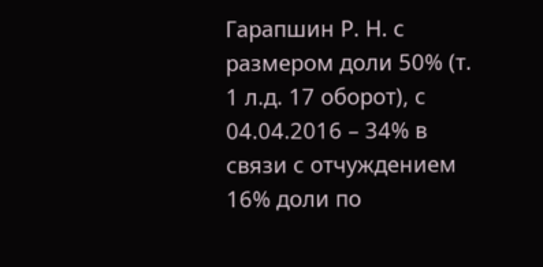Гарапшин Р. Н. с размером доли 50% (т. 1 л.д. 17 оборот), с 04.04.2016 – 34% в связи с отчуждением 16% доли по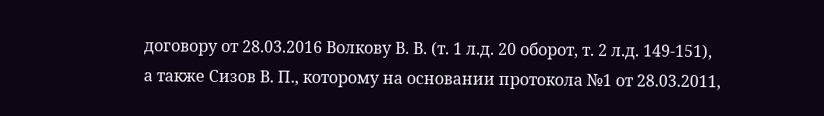договору от 28.03.2016 Волкову В. В. (т. 1 л.д. 20 оборот, т. 2 л.д. 149-151), а также Сизов В. П., которому на основании протокола №1 от 28.03.2011,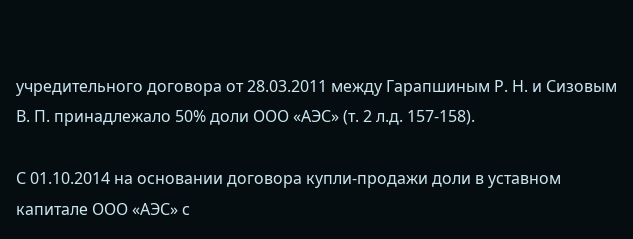учредительного договора от 28.03.2011 между Гарапшиным Р. Н. и Сизовым В. П. принадлежало 50% доли ООО «АЭС» (т. 2 л.д. 157-158).

С 01.10.2014 на основании договора купли-продажи доли в уставном капитале ООО «АЭС» с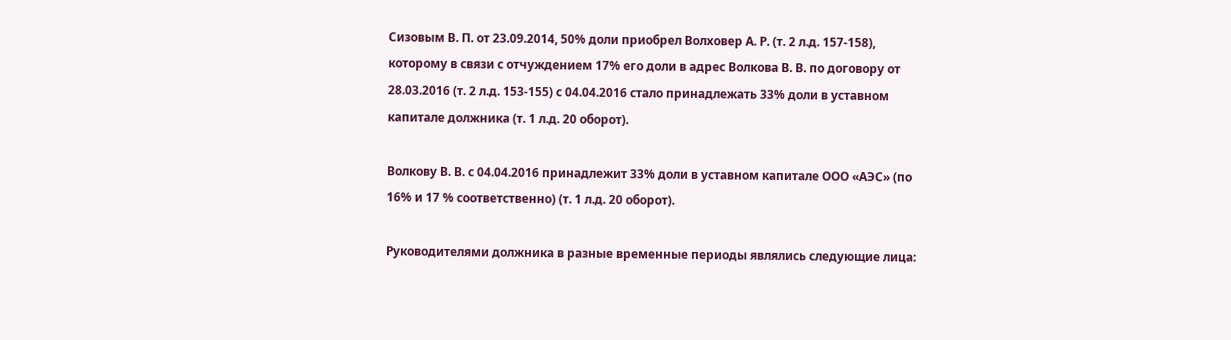Сизовым В. П. от 23.09.2014, 50% доли приобрел Волховер А. Р. (т. 2 л.д. 157-158), которому в связи с отчуждением 17% его доли в адрес Волкова В. В. по договору от 28.03.2016 (т. 2 л.д. 153-155) с 04.04.2016 стало принадлежать 33% доли в уставном капитале должника (т. 1 л.д. 20 оборот).

Волкову В. В. с 04.04.2016 принадлежит 33% доли в уставном капитале ООО «АЭС» (по 16% и 17 % соответственно) (т. 1 л.д. 20 оборот).

Руководителями должника в разные временные периоды являлись следующие лица: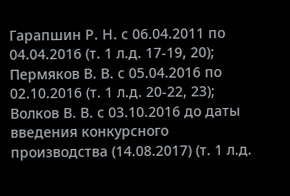Гарапшин Р. Н. с 06.04.2011 по 04.04.2016 (т. 1 л.д. 17-19, 20); Пермяков В. В. с 05.04.2016 по 02.10.2016 (т. 1 л.д. 20-22, 23); Волков В. В. с 03.10.2016 до даты введения конкурсного производства (14.08.2017) (т. 1 л.д.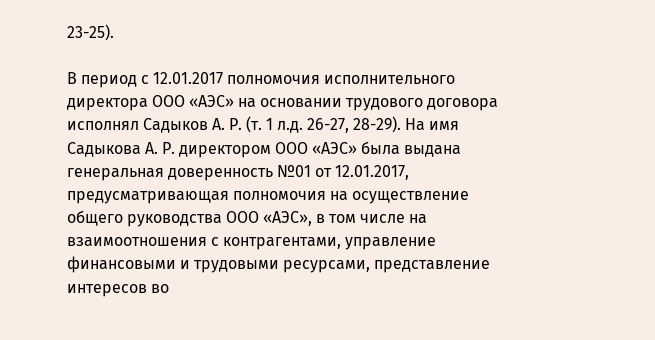23-25).

В период с 12.01.2017 полномочия исполнительного директора ООО «АЭС» на основании трудового договора исполнял Садыков А. Р. (т. 1 л.д. 26-27, 28-29). На имя Садыкова А. Р. директором ООО «АЭС» была выдана генеральная доверенность №01 от 12.01.2017, предусматривающая полномочия на осуществление общего руководства ООО «АЭС», в том числе на взаимоотношения с контрагентами, управление финансовыми и трудовыми ресурсами, представление интересов во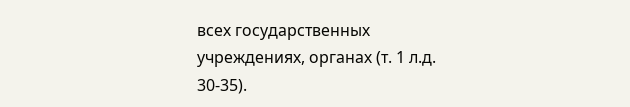всех государственных учреждениях, органах (т. 1 л.д. 30-35).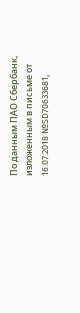По данным ПАО Сбербанк, изложенным в письме от 16.07.2018 №SD70633681,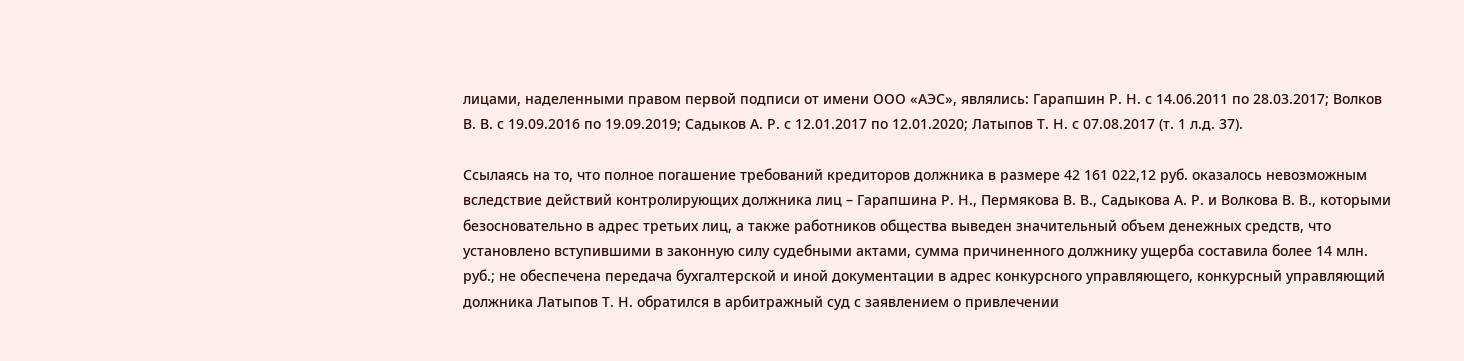лицами, наделенными правом первой подписи от имени ООО «АЭС», являлись: Гарапшин Р. Н. с 14.06.2011 по 28.03.2017; Волков В. В. с 19.09.2016 по 19.09.2019; Садыков А. Р. с 12.01.2017 по 12.01.2020; Латыпов Т. Н. с 07.08.2017 (т. 1 л.д. 37).

Ссылаясь на то, что полное погашение требований кредиторов должника в размере 42 161 022,12 руб. оказалось невозможным вследствие действий контролирующих должника лиц – Гарапшина Р. Н., Пермякова В. В., Садыкова А. Р. и Волкова В. В., которыми безосновательно в адрес третьих лиц, а также работников общества выведен значительный объем денежных средств, что установлено вступившими в законную силу судебными актами, сумма причиненного должнику ущерба составила более 14 млн. руб.; не обеспечена передача бухгалтерской и иной документации в адрес конкурсного управляющего, конкурсный управляющий должника Латыпов Т. Н. обратился в арбитражный суд с заявлением о привлечении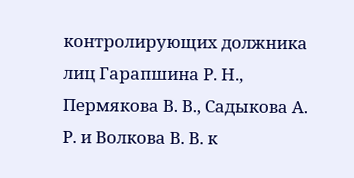контролирующих должника лиц Гарапшина Р. Н., Пермякова В. В., Садыкова А. Р. и Волкова В. В. к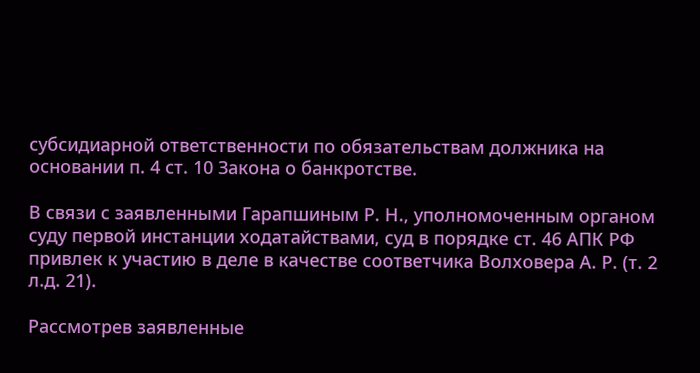субсидиарной ответственности по обязательствам должника на основании п. 4 ст. 10 Закона о банкротстве.

В связи с заявленными Гарапшиным Р. Н., уполномоченным органом суду первой инстанции ходатайствами, суд в порядке ст. 46 АПК РФ привлек к участию в деле в качестве соответчика Волховера А. Р. (т. 2 л.д. 21).

Рассмотрев заявленные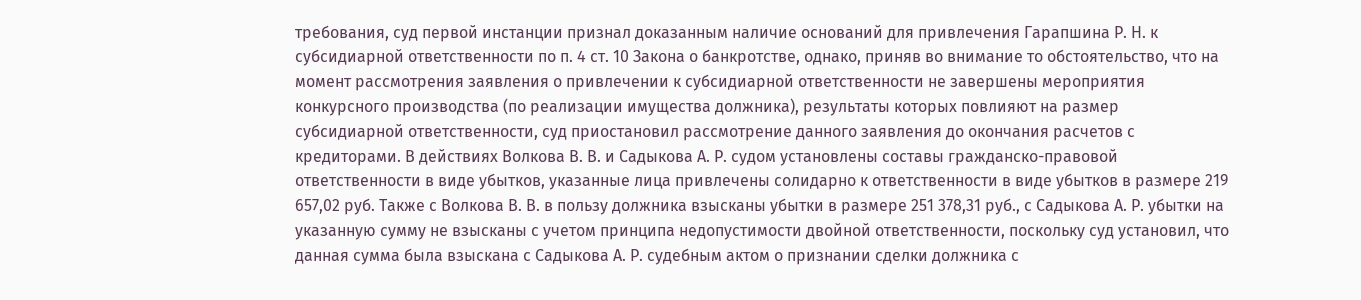требования, суд первой инстанции признал доказанным наличие оснований для привлечения Гарапшина Р. Н. к субсидиарной ответственности по п. 4 ст. 10 Закона о банкротстве, однако, приняв во внимание то обстоятельство, что на момент рассмотрения заявления о привлечении к субсидиарной ответственности не завершены мероприятия конкурсного производства (по реализации имущества должника), результаты которых повлияют на размер субсидиарной ответственности, суд приостановил рассмотрение данного заявления до окончания расчетов с кредиторами. В действиях Волкова В. В. и Садыкова А. Р. судом установлены составы гражданско-правовой ответственности в виде убытков, указанные лица привлечены солидарно к ответственности в виде убытков в размере 219 657,02 руб. Также с Волкова В. В. в пользу должника взысканы убытки в размере 251 378,31 руб., с Садыкова А. Р. убытки на указанную сумму не взысканы с учетом принципа недопустимости двойной ответственности, поскольку суд установил, что данная сумма была взыскана с Садыкова А. Р. судебным актом о признании сделки должника с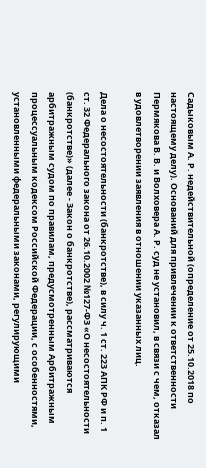Садыковым А. Р. недействительной (определение от 25.10.2018 по настоящему делу). Оснований для привлечении к ответственности Пермякова В. В. и Волховера А. Р. суд не установил, в связи с чем, отказал в удовлетворении заявления в отношении указанных лиц.

Дела о несостоятельности (банкротстве), в силу ч. 1 ст. 223 АПК РФ и п. 1 ст. 32 Федерального закона от 26.10.2002 №127-ФЗ «О несостоятельности (банкротстве)» (далее - Закон о банкротстве), рассматриваются арбитражным судом по правилам, предусмотренным Арбитражным процессуальным кодексом Российской Федерации, с особенностями, установленными федеральными законами, регулирующими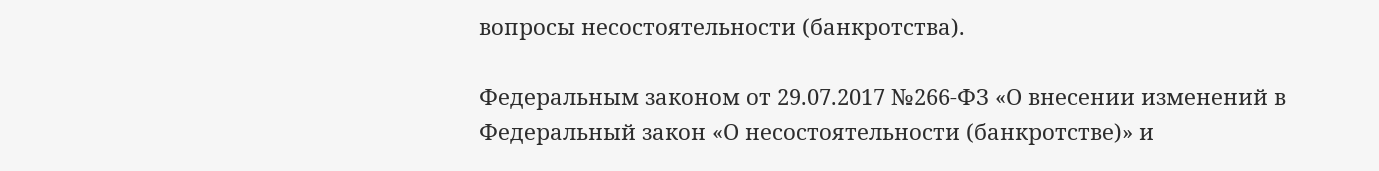вопросы несостоятельности (банкротства).

Федеральным законом от 29.07.2017 №266-ФЗ «О внесении изменений в Федеральный закон «О несостоятельности (банкротстве)» и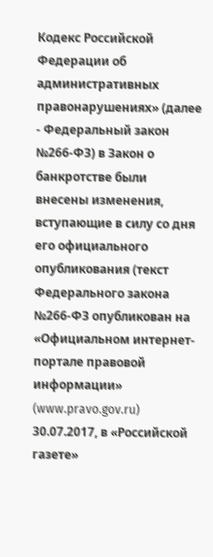Кодекс Российской Федерации об административных правонарушениях» (далее - Федеральный закон №266-ФЗ) в Закон о банкротстве были внесены изменения, вступающие в силу со дня его официального опубликования (текст Федерального закона №266-ФЗ опубликован на «Официальном интернет-портале правовой информации» (www.pravo.gov.ru) 30.07.2017, в «Российской газете»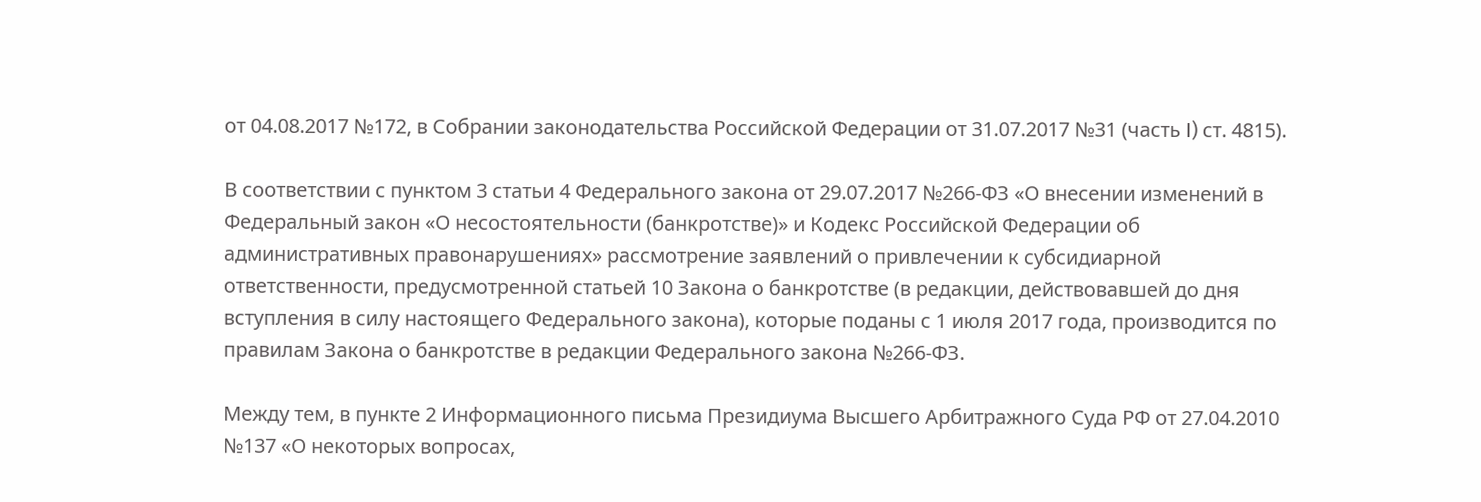от 04.08.2017 №172, в Собрании законодательства Российской Федерации от 31.07.2017 №31 (часть I) ст. 4815).

В соответствии с пунктом 3 статьи 4 Федерального закона от 29.07.2017 №266-ФЗ «О внесении изменений в Федеральный закон «О несостоятельности (банкротстве)» и Кодекс Российской Федерации об административных правонарушениях» рассмотрение заявлений о привлечении к субсидиарной ответственности, предусмотренной статьей 10 Закона о банкротстве (в редакции, действовавшей до дня вступления в силу настоящего Федерального закона), которые поданы с 1 июля 2017 года, производится по правилам Закона о банкротстве в редакции Федерального закона №266-ФЗ.

Между тем, в пункте 2 Информационного письма Президиума Высшего Арбитражного Суда РФ от 27.04.2010 №137 «О некоторых вопросах,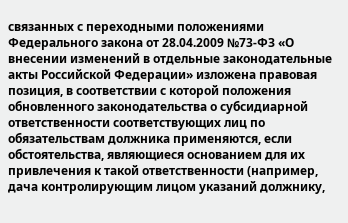связанных с переходными положениями Федерального закона от 28.04.2009 №73-ФЗ «О внесении изменений в отдельные законодательные акты Российской Федерации» изложена правовая позиция, в соответствии с которой положения обновленного законодательства о субсидиарной ответственности соответствующих лиц по обязательствам должника применяются, если обстоятельства, являющиеся основанием для их привлечения к такой ответственности (например, дача контролирующим лицом указаний должнику,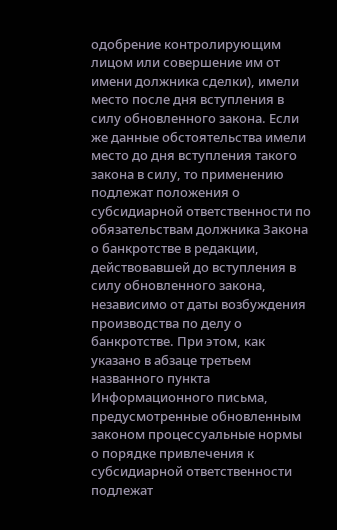одобрение контролирующим лицом или совершение им от имени должника сделки), имели место после дня вступления в силу обновленного закона. Если же данные обстоятельства имели место до дня вступления такого закона в силу, то применению подлежат положения о субсидиарной ответственности по обязательствам должника Закона о банкротстве в редакции, действовавшей до вступления в силу обновленного закона, независимо от даты возбуждения производства по делу о банкротстве. При этом, как указано в абзаце третьем названного пункта Информационного письма, предусмотренные обновленным законом процессуальные нормы о порядке привлечения к субсидиарной ответственности подлежат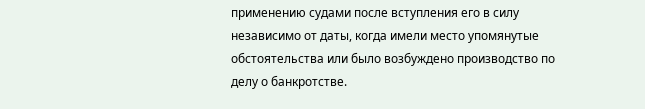применению судами после вступления его в силу независимо от даты, когда имели место упомянутые обстоятельства или было возбуждено производство по делу о банкротстве.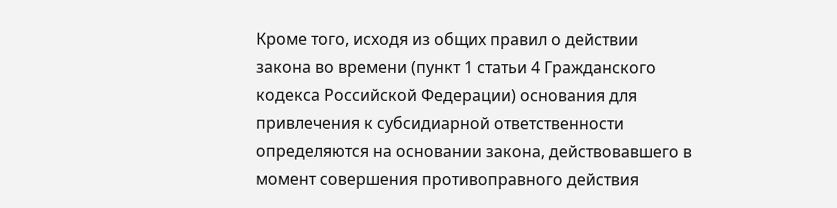Кроме того, исходя из общих правил о действии закона во времени (пункт 1 статьи 4 Гражданского кодекса Российской Федерации) основания для привлечения к субсидиарной ответственности определяются на основании закона, действовавшего в момент совершения противоправного действия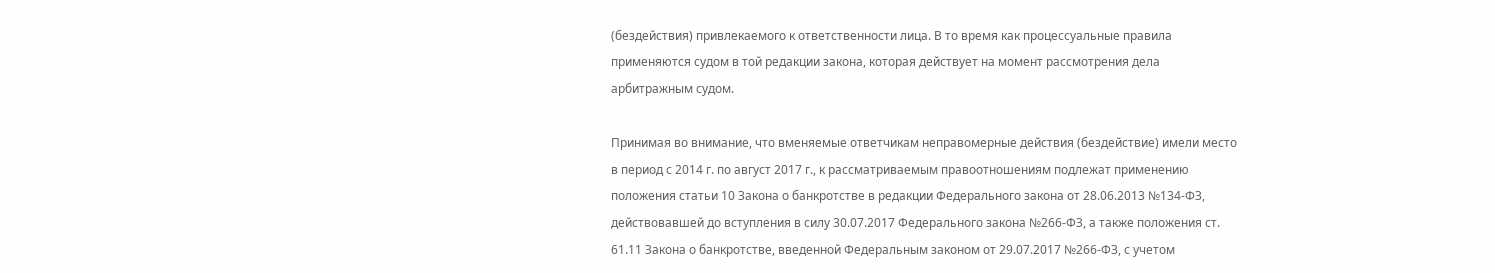(бездействия) привлекаемого к ответственности лица. В то время как процессуальные правила применяются судом в той редакции закона, которая действует на момент рассмотрения дела арбитражным судом.

Принимая во внимание, что вменяемые ответчикам неправомерные действия (бездействие) имели место в период с 2014 г. по август 2017 г., к рассматриваемым правоотношениям подлежат применению положения статьи 10 Закона о банкротстве в редакции Федерального закона от 28.06.2013 №134-ФЗ, действовавшей до вступления в силу 30.07.2017 Федерального закона №266-ФЗ, а также положения ст. 61.11 Закона о банкротстве, введенной Федеральным законом от 29.07.2017 №266-ФЗ, с учетом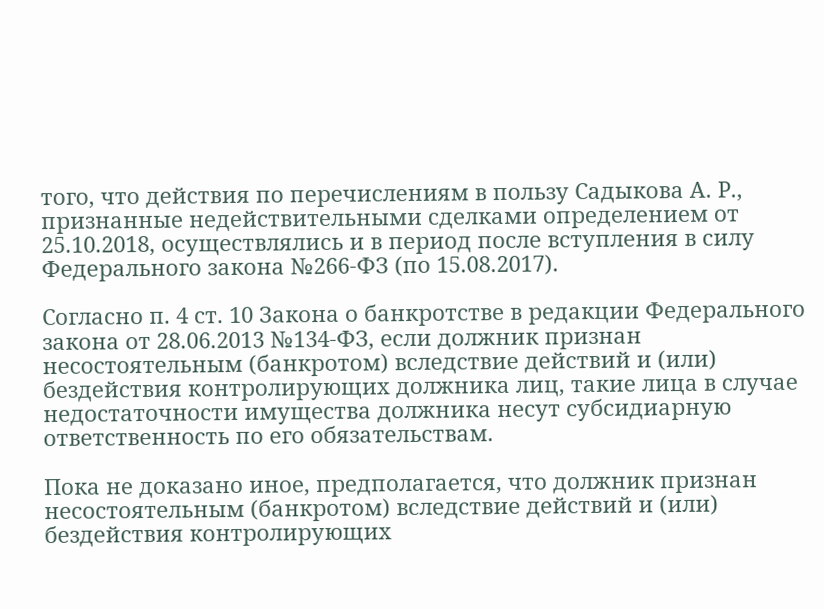того, что действия по перечислениям в пользу Садыкова А. Р., признанные недействительными сделками определением от 25.10.2018, осуществлялись и в период после вступления в силу Федерального закона №266-ФЗ (по 15.08.2017).

Согласно п. 4 ст. 10 Закона о банкротстве в редакции Федерального закона от 28.06.2013 №134-ФЗ, если должник признан несостоятельным (банкротом) вследствие действий и (или) бездействия контролирующих должника лиц, такие лица в случае недостаточности имущества должника несут субсидиарную ответственность по его обязательствам.

Пока не доказано иное, предполагается, что должник признан несостоятельным (банкротом) вследствие действий и (или) бездействия контролирующих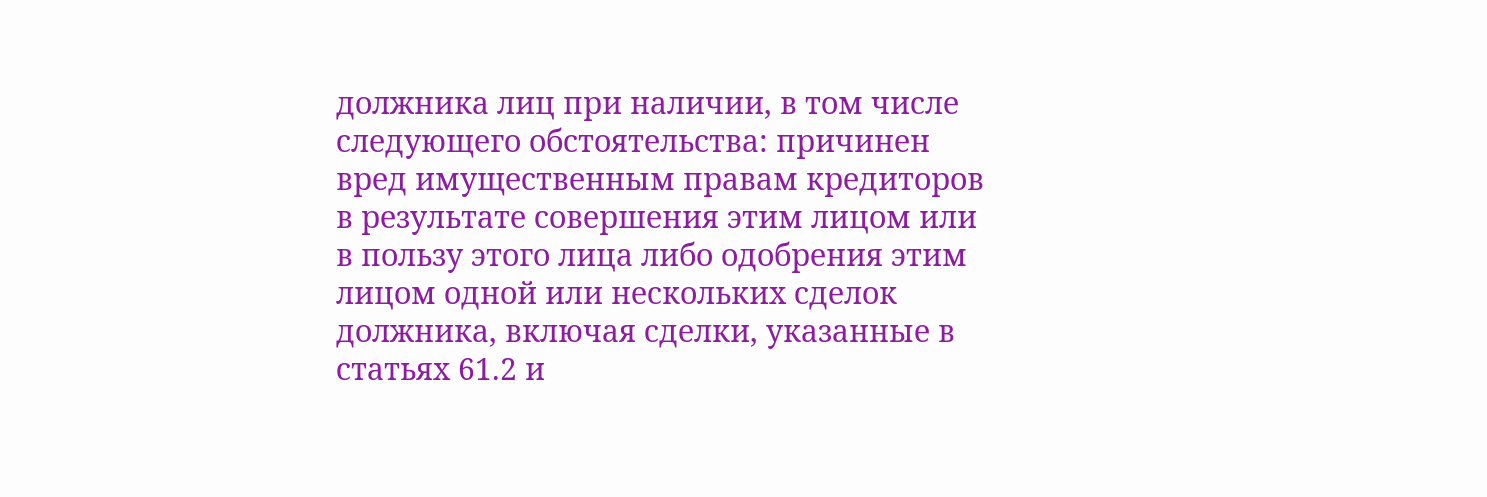должника лиц при наличии, в том числе следующего обстоятельства: причинен вред имущественным правам кредиторов в результате совершения этим лицом или в пользу этого лица либо одобрения этим лицом одной или нескольких сделок должника, включая сделки, указанные в статьях 61.2 и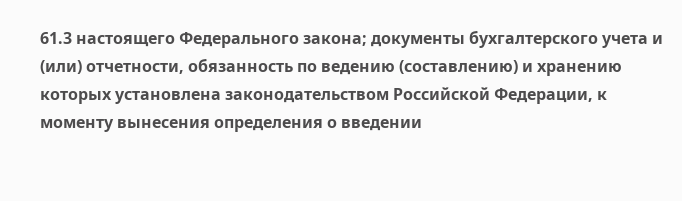61.3 настоящего Федерального закона; документы бухгалтерского учета и (или) отчетности, обязанность по ведению (составлению) и хранению которых установлена законодательством Российской Федерации, к моменту вынесения определения о введении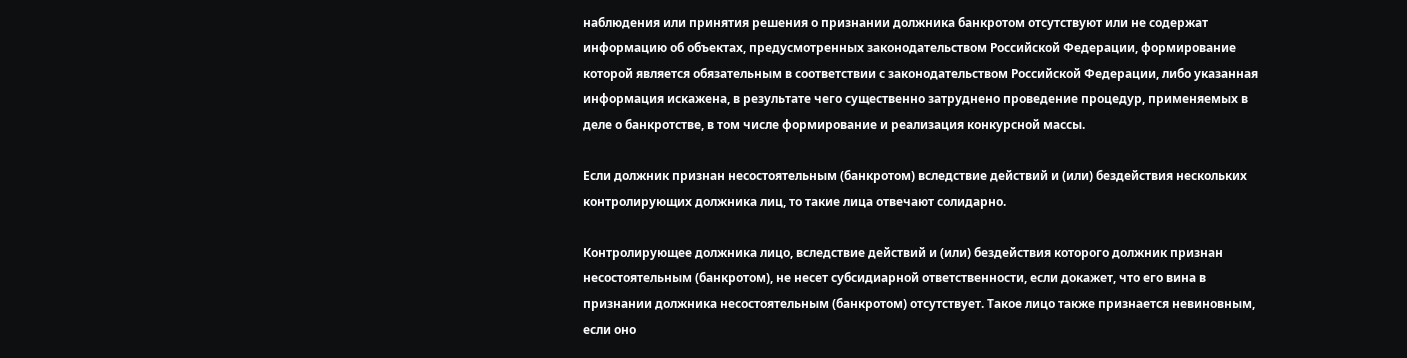наблюдения или принятия решения о признании должника банкротом отсутствуют или не содержат информацию об объектах, предусмотренных законодательством Российской Федерации, формирование которой является обязательным в соответствии с законодательством Российской Федерации, либо указанная информация искажена, в результате чего существенно затруднено проведение процедур, применяемых в деле о банкротстве, в том числе формирование и реализация конкурсной массы.

Если должник признан несостоятельным (банкротом) вследствие действий и (или) бездействия нескольких контролирующих должника лиц, то такие лица отвечают солидарно.

Контролирующее должника лицо, вследствие действий и (или) бездействия которого должник признан несостоятельным (банкротом), не несет субсидиарной ответственности, если докажет, что его вина в признании должника несостоятельным (банкротом) отсутствует. Такое лицо также признается невиновным, если оно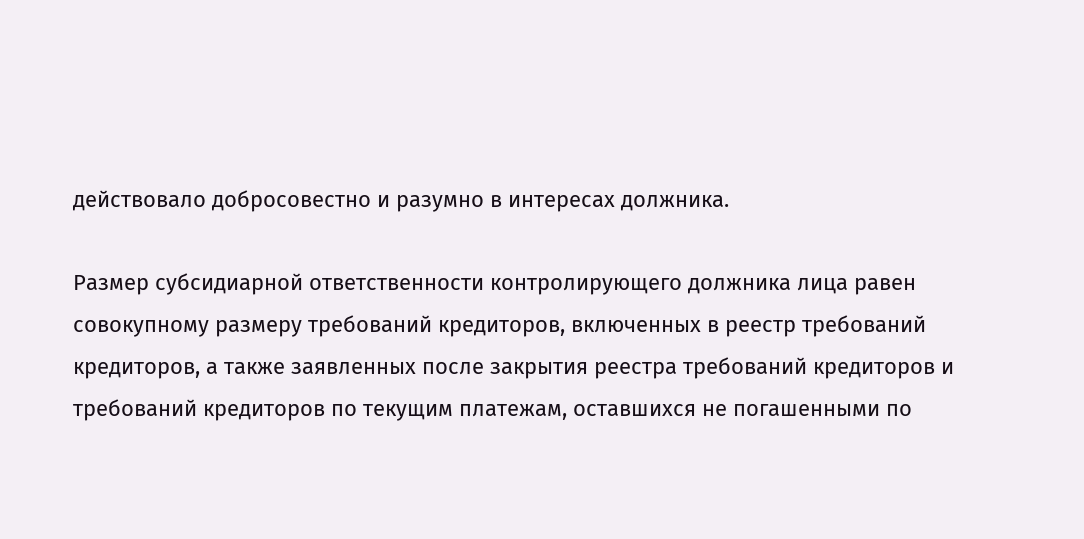действовало добросовестно и разумно в интересах должника.

Размер субсидиарной ответственности контролирующего должника лица равен совокупному размеру требований кредиторов, включенных в реестр требований кредиторов, а также заявленных после закрытия реестра требований кредиторов и требований кредиторов по текущим платежам, оставшихся не погашенными по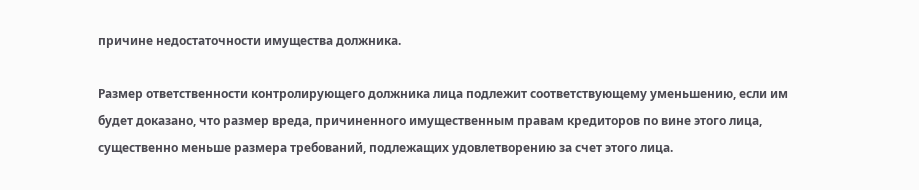причине недостаточности имущества должника.

Размер ответственности контролирующего должника лица подлежит соответствующему уменьшению, если им будет доказано, что размер вреда, причиненного имущественным правам кредиторов по вине этого лица, существенно меньше размера требований, подлежащих удовлетворению за счет этого лица.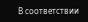В соответствии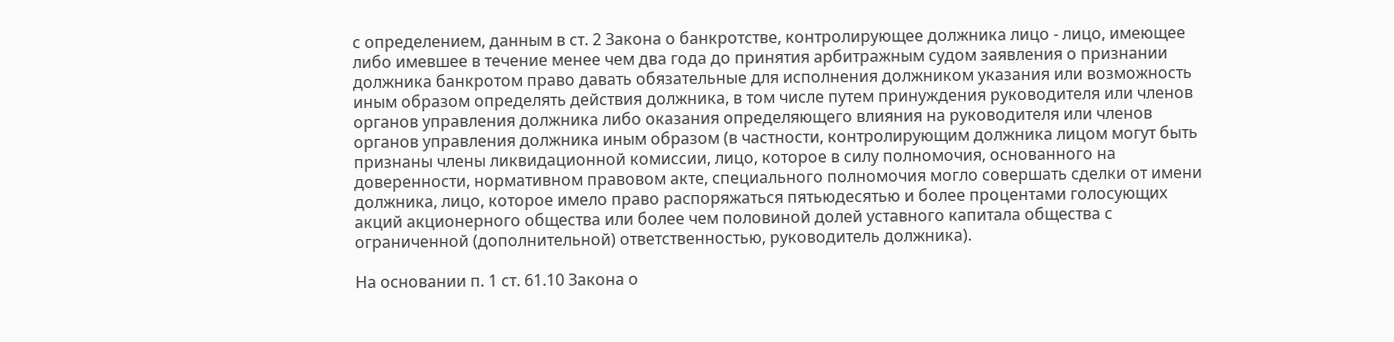с определением, данным в ст. 2 Закона о банкротстве, контролирующее должника лицо - лицо, имеющее либо имевшее в течение менее чем два года до принятия арбитражным судом заявления о признании должника банкротом право давать обязательные для исполнения должником указания или возможность иным образом определять действия должника, в том числе путем принуждения руководителя или членов органов управления должника либо оказания определяющего влияния на руководителя или членов органов управления должника иным образом (в частности, контролирующим должника лицом могут быть признаны члены ликвидационной комиссии, лицо, которое в силу полномочия, основанного на доверенности, нормативном правовом акте, специального полномочия могло совершать сделки от имени должника, лицо, которое имело право распоряжаться пятьюдесятью и более процентами голосующих акций акционерного общества или более чем половиной долей уставного капитала общества с ограниченной (дополнительной) ответственностью, руководитель должника).

На основании п. 1 ст. 61.10 Закона о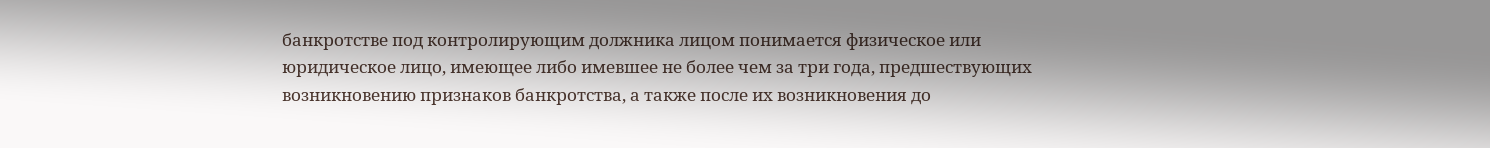банкротстве под контролирующим должника лицом понимается физическое или юридическое лицо, имеющее либо имевшее не более чем за три года, предшествующих возникновению признаков банкротства, а также после их возникновения до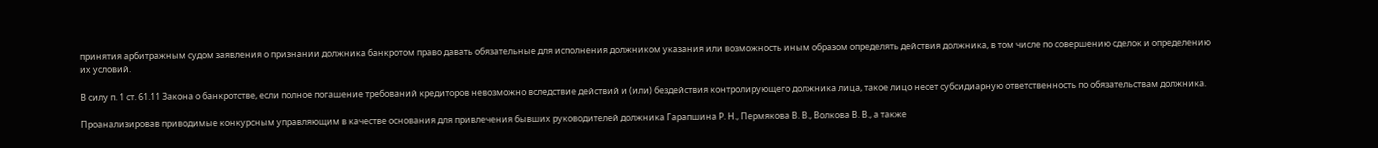принятия арбитражным судом заявления о признании должника банкротом право давать обязательные для исполнения должником указания или возможность иным образом определять действия должника, в том числе по совершению сделок и определению их условий.

В силу п. 1 ст. 61.11 Закона о банкротстве, если полное погашение требований кредиторов невозможно вследствие действий и (или) бездействия контролирующего должника лица, такое лицо несет субсидиарную ответственность по обязательствам должника.

Проанализировав приводимые конкурсным управляющим в качестве основания для привлечения бывших руководителей должника Гарапшина Р. Н., Пермякова В. В., Волкова В. В., а также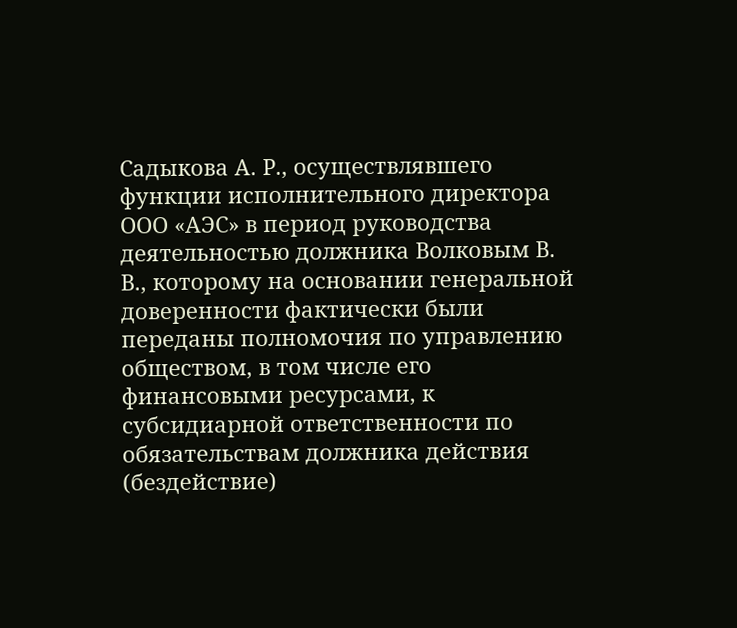Садыкова А. Р., осуществлявшего функции исполнительного директора ООО «АЭС» в период руководства деятельностью должника Волковым В. В., которому на основании генеральной доверенности фактически были переданы полномочия по управлению обществом, в том числе его финансовыми ресурсами, к субсидиарной ответственности по обязательствам должника действия (бездействие)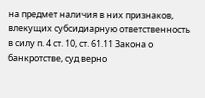на предмет наличия в них признаков, влекущих субсидиарную ответственность в силу п. 4 ст. 10, ст. 61.11 Закона о банкротстве, суд верно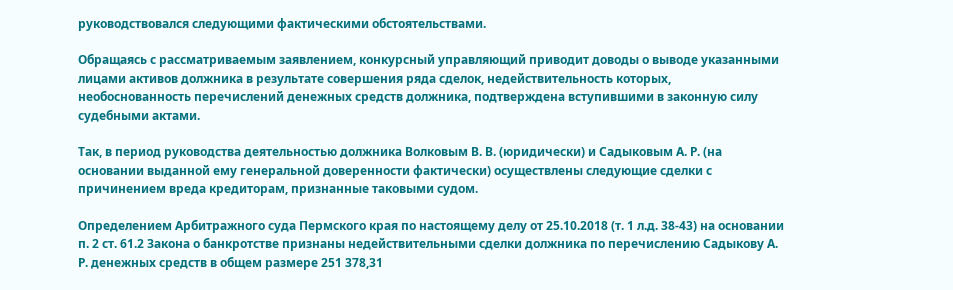руководствовался следующими фактическими обстоятельствами.

Обращаясь с рассматриваемым заявлением, конкурсный управляющий приводит доводы о выводе указанными лицами активов должника в результате совершения ряда сделок, недействительность которых, необоснованность перечислений денежных средств должника, подтверждена вступившими в законную силу судебными актами.

Так, в период руководства деятельностью должника Волковым В. В. (юридически) и Садыковым А. Р. (на основании выданной ему генеральной доверенности фактически) осуществлены следующие сделки с причинением вреда кредиторам, признанные таковыми судом.

Определением Арбитражного суда Пермского края по настоящему делу от 25.10.2018 (т. 1 л.д. 38-43) на основании п. 2 ст. 61.2 Закона о банкротстве признаны недействительными сделки должника по перечислению Садыкову А. Р. денежных средств в общем размере 251 378,31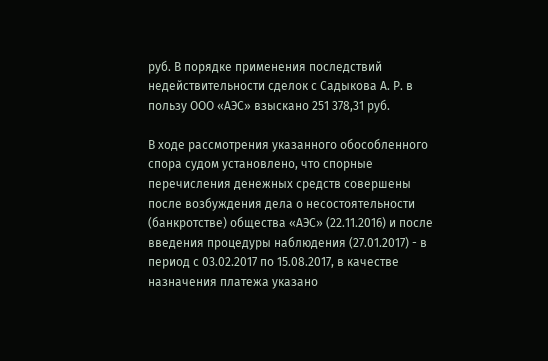руб. В порядке применения последствий недействительности сделок с Садыкова А. Р. в пользу ООО «АЭС» взыскано 251 378,31 руб.

В ходе рассмотрения указанного обособленного спора судом установлено, что спорные перечисления денежных средств совершены после возбуждения дела о несостоятельности (банкротстве) общества «АЭС» (22.11.2016) и после введения процедуры наблюдения (27.01.2017) - в период с 03.02.2017 по 15.08.2017, в качестве назначения платежа указано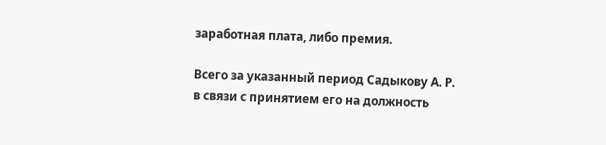заработная плата, либо премия.

Всего за указанный период Садыкову А. Р. в связи с принятием его на должность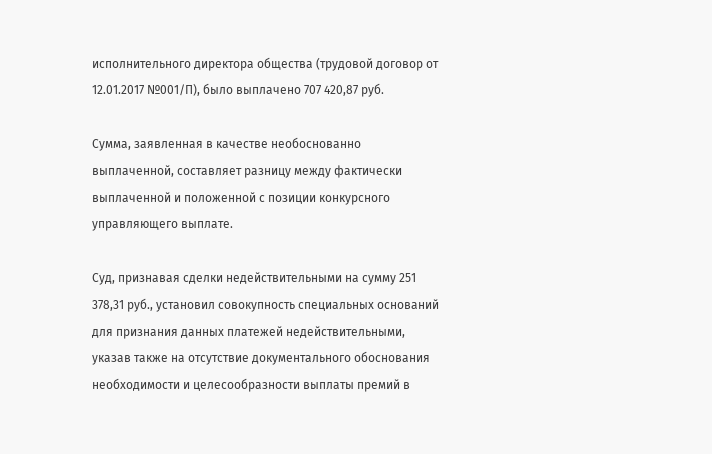исполнительного директора общества (трудовой договор от 12.01.2017 №001/П), было выплачено 707 420,87 руб.

Сумма, заявленная в качестве необоснованно выплаченной, составляет разницу между фактически выплаченной и положенной с позиции конкурсного управляющего выплате.

Суд, признавая сделки недействительными на сумму 251 378,31 руб., установил совокупность специальных оснований для признания данных платежей недействительными, указав также на отсутствие документального обоснования необходимости и целесообразности выплаты премий в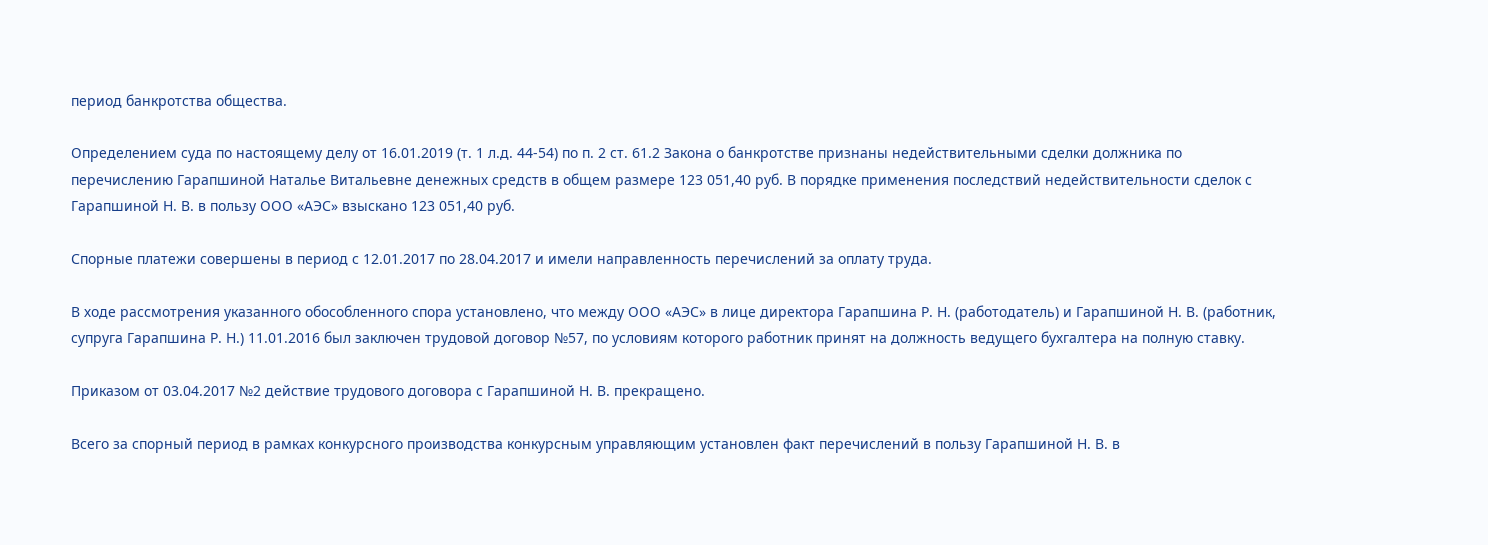период банкротства общества.

Определением суда по настоящему делу от 16.01.2019 (т. 1 л.д. 44-54) по п. 2 ст. 61.2 Закона о банкротстве признаны недействительными сделки должника по перечислению Гарапшиной Наталье Витальевне денежных средств в общем размере 123 051,40 руб. В порядке применения последствий недействительности сделок с Гарапшиной Н. В. в пользу ООО «АЭС» взыскано 123 051,40 руб.

Спорные платежи совершены в период с 12.01.2017 по 28.04.2017 и имели направленность перечислений за оплату труда.

В ходе рассмотрения указанного обособленного спора установлено, что между ООО «АЭС» в лице директора Гарапшина Р. Н. (работодатель) и Гарапшиной Н. В. (работник, супруга Гарапшина Р. Н.) 11.01.2016 был заключен трудовой договор №57, по условиям которого работник принят на должность ведущего бухгалтера на полную ставку.

Приказом от 03.04.2017 №2 действие трудового договора с Гарапшиной Н. В. прекращено.

Всего за спорный период в рамках конкурсного производства конкурсным управляющим установлен факт перечислений в пользу Гарапшиной Н. В. в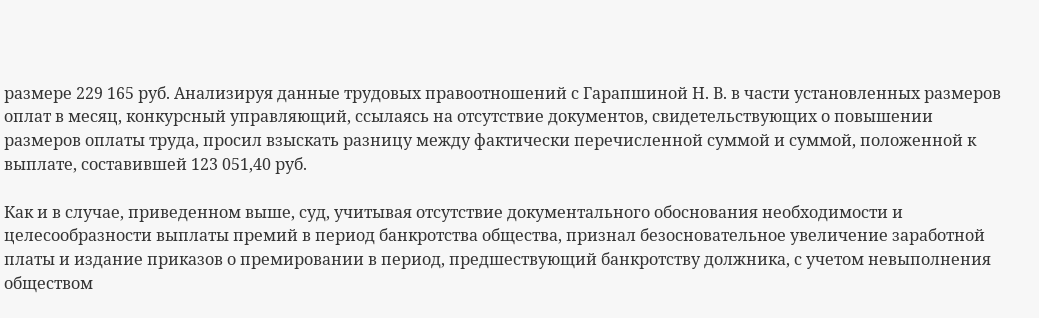размере 229 165 руб. Анализируя данные трудовых правоотношений с Гарапшиной Н. В. в части установленных размеров оплат в месяц, конкурсный управляющий, ссылаясь на отсутствие документов, свидетельствующих о повышении размеров оплаты труда, просил взыскать разницу между фактически перечисленной суммой и суммой, положенной к выплате, составившей 123 051,40 руб.

Как и в случае, приведенном выше, суд, учитывая отсутствие документального обоснования необходимости и целесообразности выплаты премий в период банкротства общества, признал безосновательное увеличение заработной платы и издание приказов о премировании в период, предшествующий банкротству должника, с учетом невыполнения обществом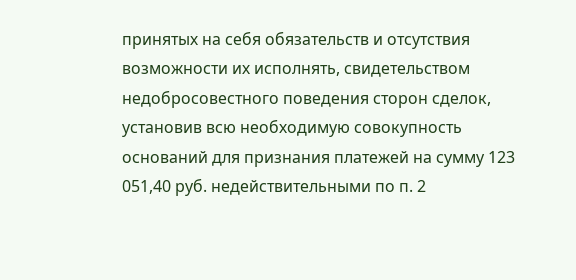принятых на себя обязательств и отсутствия возможности их исполнять, свидетельством недобросовестного поведения сторон сделок, установив всю необходимую совокупность оснований для признания платежей на сумму 123 051,40 руб. недействительными по п. 2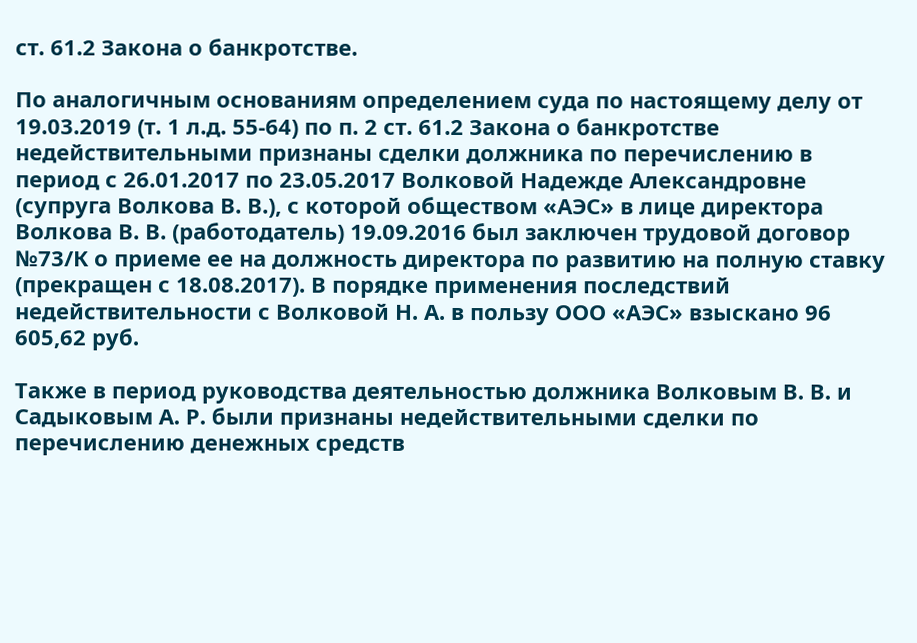ст. 61.2 Закона о банкротстве.

По аналогичным основаниям определением суда по настоящему делу от 19.03.2019 (т. 1 л.д. 55-64) по п. 2 ст. 61.2 Закона о банкротстве недействительными признаны сделки должника по перечислению в период с 26.01.2017 по 23.05.2017 Волковой Надежде Александровне (супруга Волкова В. В.), с которой обществом «АЭС» в лице директора Волкова В. В. (работодатель) 19.09.2016 был заключен трудовой договор №73/К о приеме ее на должность директора по развитию на полную ставку (прекращен с 18.08.2017). В порядке применения последствий недействительности с Волковой Н. А. в пользу ООО «АЭС» взыскано 96 605,62 руб.

Также в период руководства деятельностью должника Волковым В. В. и Садыковым А. Р. были признаны недействительными сделки по перечислению денежных средств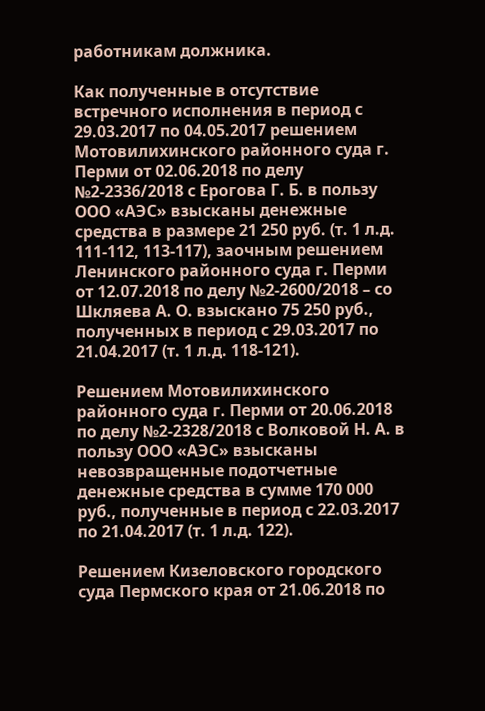работникам должника.

Как полученные в отсутствие встречного исполнения в период с 29.03.2017 по 04.05.2017 решением Мотовилихинского районного суда г. Перми от 02.06.2018 по делу №2-2336/2018 с Ерогова Г. Б. в пользу ООО «АЭС» взысканы денежные средства в размере 21 250 руб. (т. 1 л.д. 111-112, 113-117), заочным решением Ленинского районного суда г. Перми от 12.07.2018 по делу №2-2600/2018 – со Шкляева А. О. взыскано 75 250 руб., полученных в период с 29.03.2017 по 21.04.2017 (т. 1 л.д. 118-121).

Решением Мотовилихинского районного суда г. Перми от 20.06.2018 по делу №2-2328/2018 с Волковой Н. А. в пользу ООО «АЭС» взысканы невозвращенные подотчетные денежные средства в сумме 170 000 руб., полученные в период с 22.03.2017 по 21.04.2017 (т. 1 л.д. 122).

Решением Кизеловского городского суда Пермского края от 21.06.2018 по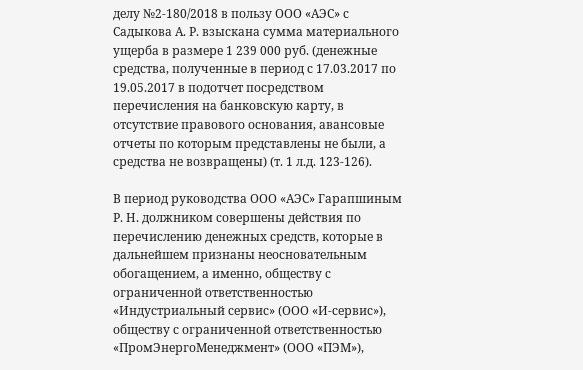делу №2-180/2018 в пользу ООО «АЭС» с Садыкова А. Р. взыскана сумма материального ущерба в размере 1 239 000 руб. (денежные средства, полученные в период с 17.03.2017 по 19.05.2017 в подотчет посредством перечисления на банковскую карту, в отсутствие правового основания, авансовые отчеты по которым представлены не были, а средства не возвращены) (т. 1 л.д. 123-126).

В период руководства ООО «АЭС» Гарапшиным Р. Н. должником совершены действия по перечислению денежных средств, которые в дальнейшем признаны неосновательным обогащением, а именно, обществу с ограниченной ответственностью «Индустриальный сервис» (ООО «И-сервис»), обществу с ограниченной ответственностью «ПромЭнергоМенеджмент» (ООО «ПЭМ»),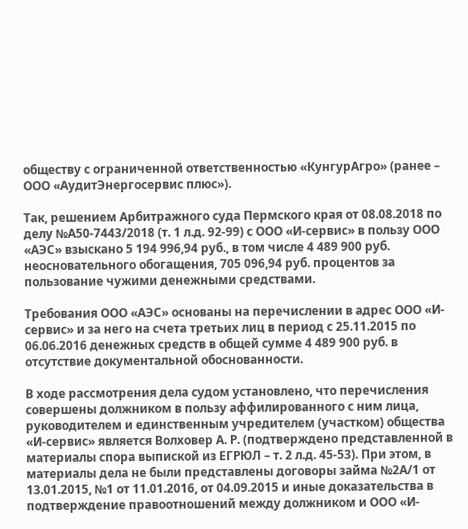обществу с ограниченной ответственностью «КунгурАгро» (ранее – ООО «АудитЭнергосервис плюс»).

Так, решением Арбитражного суда Пермского края от 08.08.2018 по делу №А50-7443/2018 (т. 1 л.д. 92-99) с ООО «И-сервис» в пользу ООО «АЭС» взыскано 5 194 996,94 руб., в том числе 4 489 900 руб. неосновательного обогащения, 705 096,94 руб. процентов за пользование чужими денежными средствами.

Требования ООО «АЭС» основаны на перечислении в адрес ООО «И-сервис» и за него на счета третьих лиц в период с 25.11.2015 по 06.06.2016 денежных средств в общей сумме 4 489 900 руб. в отсутствие документальной обоснованности.

В ходе рассмотрения дела судом установлено, что перечисления совершены должником в пользу аффилированного с ним лица, руководителем и единственным учредителем (участком) общества «И-сервис» является Волховер А. Р. (подтверждено представленной в материалы спора выпиской из ЕГРЮЛ – т. 2 л.д. 45-53). При этом, в материалы дела не были представлены договоры займа №2А/1 от 13.01.2015, №1 от 11.01.2016, от 04.09.2015 и иные доказательства в подтверждение правоотношений между должником и ООО «И-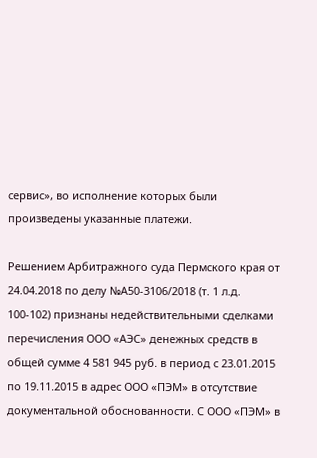сервис», во исполнение которых были произведены указанные платежи.

Решением Арбитражного суда Пермского края от 24.04.2018 по делу №А50-3106/2018 (т. 1 л.д. 100-102) признаны недействительными сделками перечисления ООО «АЭС» денежных средств в общей сумме 4 581 945 руб. в период с 23.01.2015 по 19.11.2015 в адрес ООО «ПЭМ» в отсутствие документальной обоснованности. С ООО «ПЭМ» в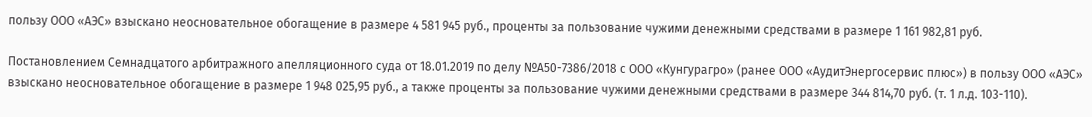пользу ООО «АЭС» взыскано неосновательное обогащение в размере 4 581 945 руб., проценты за пользование чужими денежными средствами в размере 1 161 982,81 руб.

Постановлением Семнадцатого арбитражного апелляционного суда от 18.01.2019 по делу №А50-7386/2018 с ООО «Кунгурагро» (ранее ООО «АудитЭнергосервис плюс») в пользу ООО «АЭС» взыскано неосновательное обогащение в размере 1 948 025,95 руб., а также проценты за пользование чужими денежными средствами в размере 344 814,70 руб. (т. 1 л.д. 103-110).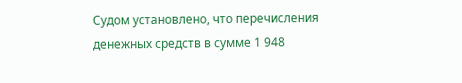Судом установлено, что перечисления денежных средств в сумме 1 948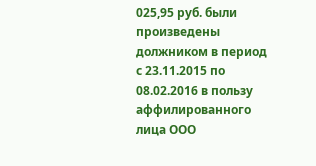025,95 руб. были произведены должником в период с 23.11.2015 по 08.02.2016 в пользу аффилированного лица ООО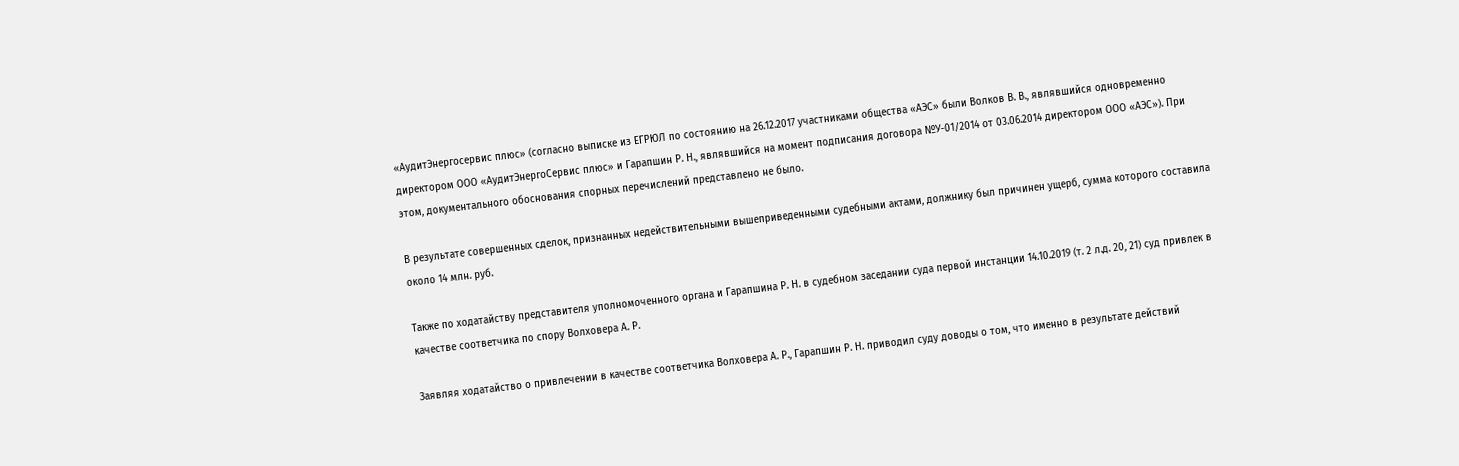«АудитЭнергосервис плюс» (согласно выписке из ЕГРЮЛ по состоянию на 26.12.2017 участниками общества «АЭС» были Волков В. В., являвшийся одновременно директором ООО «АудитЭнергоСервис плюс» и Гарапшин Р. Н., являвшийся на момент подписания договора №У-01/2014 от 03.06.2014 директором ООО «АЭС»). При этом, документального обоснования спорных перечислений представлено не было.

В результате совершенных сделок, признанных недействительными вышеприведенными судебными актами, должнику был причинен ущерб, сумма которого составила около 14 млн. руб.

Также по ходатайству представителя уполномоченного органа и Гарапшина Р. Н. в судебном заседании суда первой инстанции 14.10.2019 (т. 2 л.д. 20, 21) суд привлек в качестве соответчика по спору Волховера А. Р.

Заявляя ходатайство о привлечении в качестве соответчика Волховера А. Р., Гарапшин Р. Н. приводил суду доводы о том, что именно в результате действий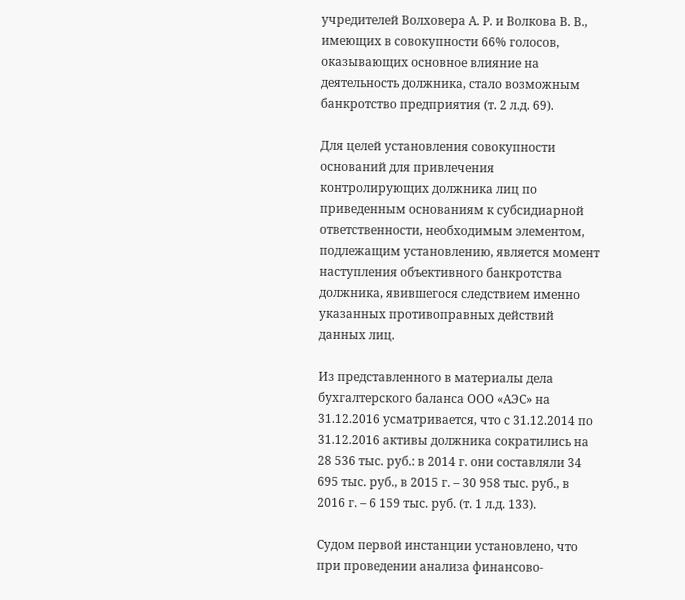учредителей Волховера А. Р. и Волкова В. В., имеющих в совокупности 66% голосов, оказывающих основное влияние на деятельность должника, стало возможным банкротство предприятия (т. 2 л.д. 69).

Для целей установления совокупности оснований для привлечения контролирующих должника лиц по приведенным основаниям к субсидиарной ответственности, необходимым элементом, подлежащим установлению, является момент наступления объективного банкротства должника, явившегося следствием именно указанных противоправных действий данных лиц.

Из представленного в материалы дела бухгалтерского баланса ООО «АЭС» на 31.12.2016 усматривается, что с 31.12.2014 по 31.12.2016 активы должника сократились на 28 536 тыс. руб.: в 2014 г. они составляли 34 695 тыс. руб., в 2015 г. – 30 958 тыс. руб., в 2016 г. – 6 159 тыс. руб. (т. 1 л.д. 133).

Судом первой инстанции установлено, что при проведении анализа финансово-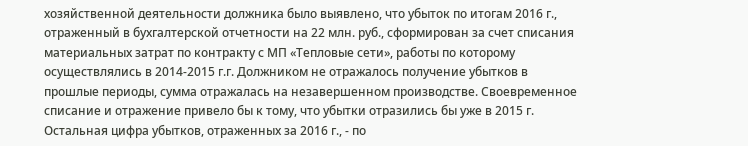хозяйственной деятельности должника было выявлено, что убыток по итогам 2016 г., отраженный в бухгалтерской отчетности на 22 млн. руб., сформирован за счет списания материальных затрат по контракту с МП «Тепловые сети», работы по которому осуществлялись в 2014-2015 г.г. Должником не отражалось получение убытков в прошлые периоды, сумма отражалась на незавершенном производстве. Своевременное списание и отражение привело бы к тому, что убытки отразились бы уже в 2015 г. Остальная цифра убытков, отраженных за 2016 г., - по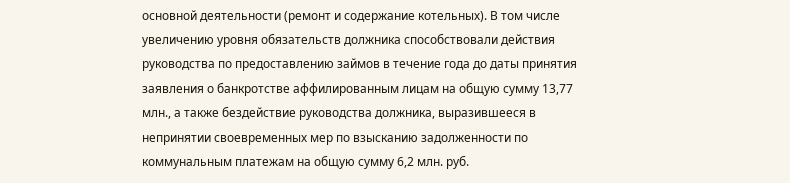основной деятельности (ремонт и содержание котельных). В том числе увеличению уровня обязательств должника способствовали действия руководства по предоставлению займов в течение года до даты принятия заявления о банкротстве аффилированным лицам на общую сумму 13,77 млн., а также бездействие руководства должника, выразившееся в непринятии своевременных мер по взысканию задолженности по коммунальным платежам на общую сумму 6,2 млн. руб.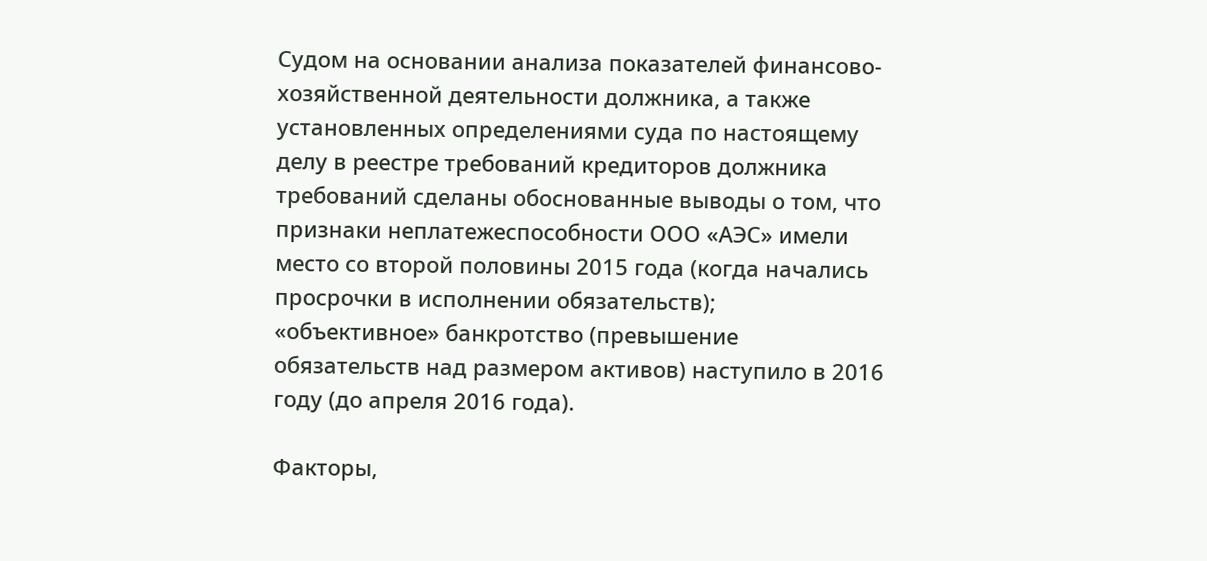Судом на основании анализа показателей финансово-хозяйственной деятельности должника, а также установленных определениями суда по настоящему делу в реестре требований кредиторов должника требований сделаны обоснованные выводы о том, что признаки неплатежеспособности ООО «АЭС» имели место со второй половины 2015 года (когда начались просрочки в исполнении обязательств); «объективное» банкротство (превышение обязательств над размером активов) наступило в 2016 году (до апреля 2016 года).

Факторы,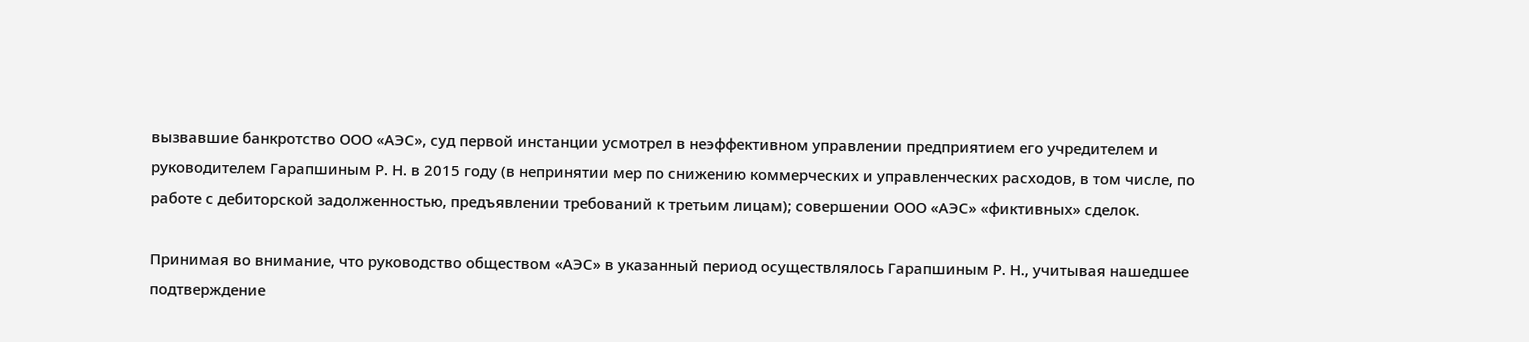вызвавшие банкротство ООО «АЭС», суд первой инстанции усмотрел в неэффективном управлении предприятием его учредителем и руководителем Гарапшиным Р. Н. в 2015 году (в непринятии мер по снижению коммерческих и управленческих расходов, в том числе, по работе с дебиторской задолженностью, предъявлении требований к третьим лицам); совершении ООО «АЭС» «фиктивных» сделок.

Принимая во внимание, что руководство обществом «АЭС» в указанный период осуществлялось Гарапшиным Р. Н., учитывая нашедшее подтверждение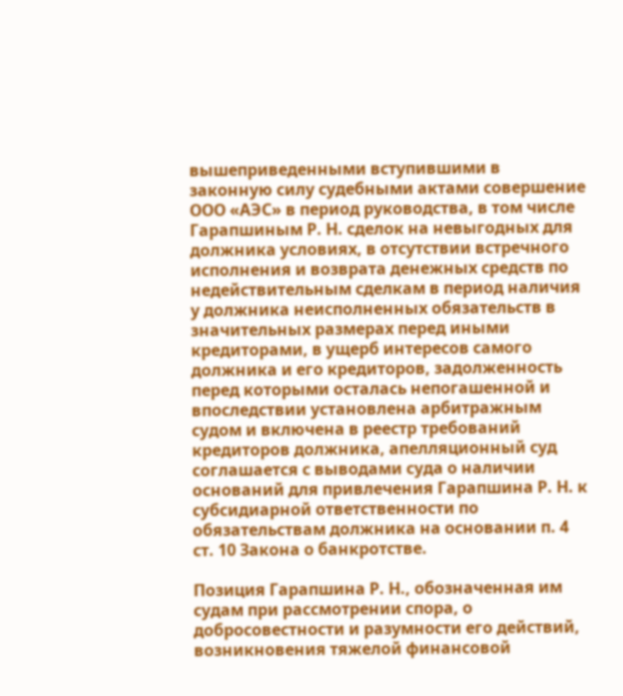вышеприведенными вступившими в законную силу судебными актами совершение ООО «АЭС» в период руководства, в том числе Гарапшиным Р. Н. сделок на невыгодных для должника условиях, в отсутствии встречного исполнения и возврата денежных средств по недействительным сделкам в период наличия у должника неисполненных обязательств в значительных размерах перед иными кредиторами, в ущерб интересов самого должника и его кредиторов, задолженность перед которыми осталась непогашенной и впоследствии установлена арбитражным судом и включена в реестр требований кредиторов должника, апелляционный суд соглашается с выводами суда о наличии оснований для привлечения Гарапшина Р. Н. к субсидиарной ответственности по обязательствам должника на основании п. 4 ст. 10 Закона о банкротстве.

Позиция Гарапшина Р. Н., обозначенная им судам при рассмотрении спора, о добросовестности и разумности его действий, возникновения тяжелой финансовой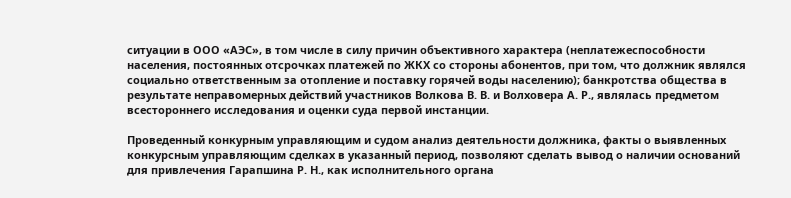ситуации в ООО «АЭС», в том числе в силу причин объективного характера (неплатежеспособности населения, постоянных отсрочках платежей по ЖКХ со стороны абонентов, при том, что должник являлся социально ответственным за отопление и поставку горячей воды населению); банкротства общества в результате неправомерных действий участников Волкова В. В. и Волховера А. Р., являлась предметом всестороннего исследования и оценки суда первой инстанции.

Проведенный конкурным управляющим и судом анализ деятельности должника, факты о выявленных конкурсным управляющим сделках в указанный период, позволяют сделать вывод о наличии оснований для привлечения Гарапшина Р. Н., как исполнительного органа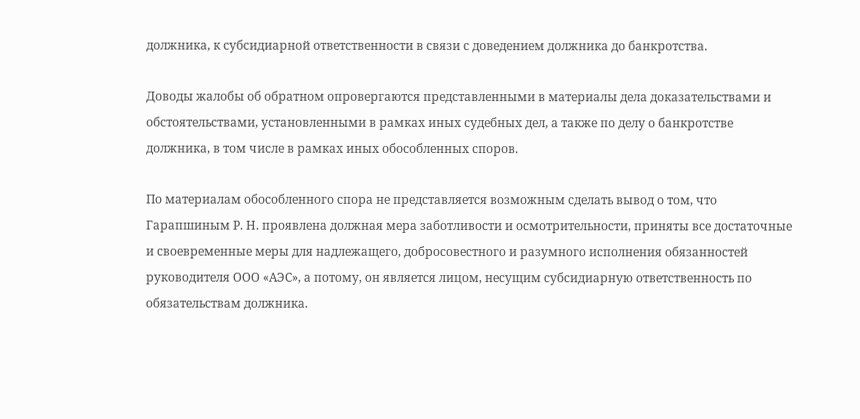должника, к субсидиарной ответственности в связи с доведением должника до банкротства.

Доводы жалобы об обратном опровергаются представленными в материалы дела доказательствами и обстоятельствами, установленными в рамках иных судебных дел, а также по делу о банкротстве должника, в том числе в рамках иных обособленных споров.

По материалам обособленного спора не представляется возможным сделать вывод о том, что Гарапшиным Р. Н. проявлена должная мера заботливости и осмотрительности, приняты все достаточные и своевременные меры для надлежащего, добросовестного и разумного исполнения обязанностей руководителя ООО «АЭС», а потому, он является лицом, несущим субсидиарную ответственность по обязательствам должника.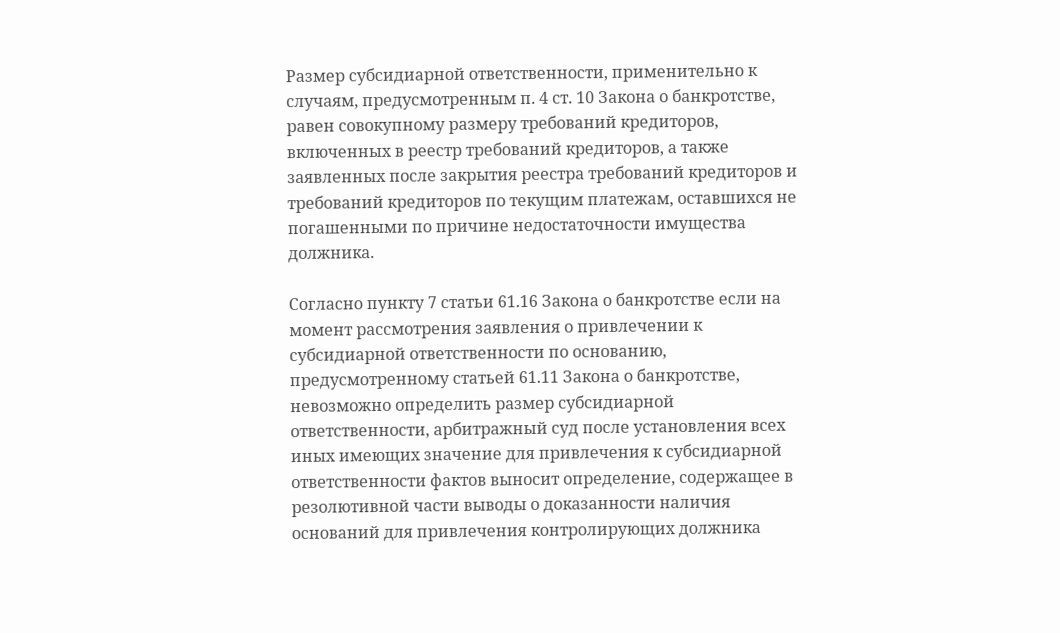Размер субсидиарной ответственности, применительно к случаям, предусмотренным п. 4 ст. 10 Закона о банкротстве, равен совокупному размеру требований кредиторов, включенных в реестр требований кредиторов, а также заявленных после закрытия реестра требований кредиторов и требований кредиторов по текущим платежам, оставшихся не погашенными по причине недостаточности имущества должника.

Согласно пункту 7 статьи 61.16 Закона о банкротстве если на момент рассмотрения заявления о привлечении к субсидиарной ответственности по основанию, предусмотренному статьей 61.11 Закона о банкротстве, невозможно определить размер субсидиарной ответственности, арбитражный суд после установления всех иных имеющих значение для привлечения к субсидиарной ответственности фактов выносит определение, содержащее в резолютивной части выводы о доказанности наличия оснований для привлечения контролирующих должника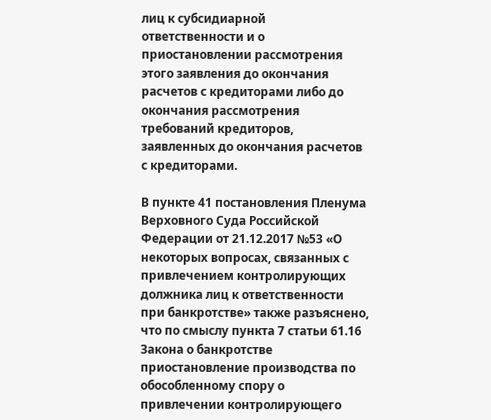лиц к субсидиарной ответственности и о приостановлении рассмотрения этого заявления до окончания расчетов с кредиторами либо до окончания рассмотрения требований кредиторов, заявленных до окончания расчетов с кредиторами.

В пункте 41 постановления Пленума Верховного Суда Российской Федерации от 21.12.2017 №53 «О некоторых вопросах, связанных с привлечением контролирующих должника лиц к ответственности при банкротстве» также разъяснено, что по смыслу пункта 7 статьи 61.16 Закона о банкротстве приостановление производства по обособленному спору о привлечении контролирующего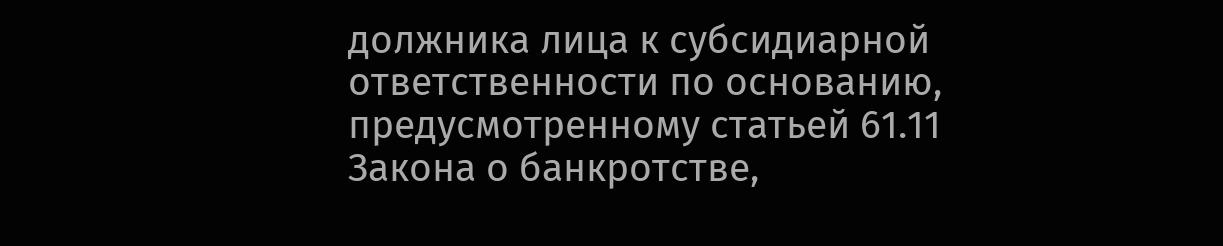должника лица к субсидиарной ответственности по основанию, предусмотренному статьей 61.11 Закона о банкротстве,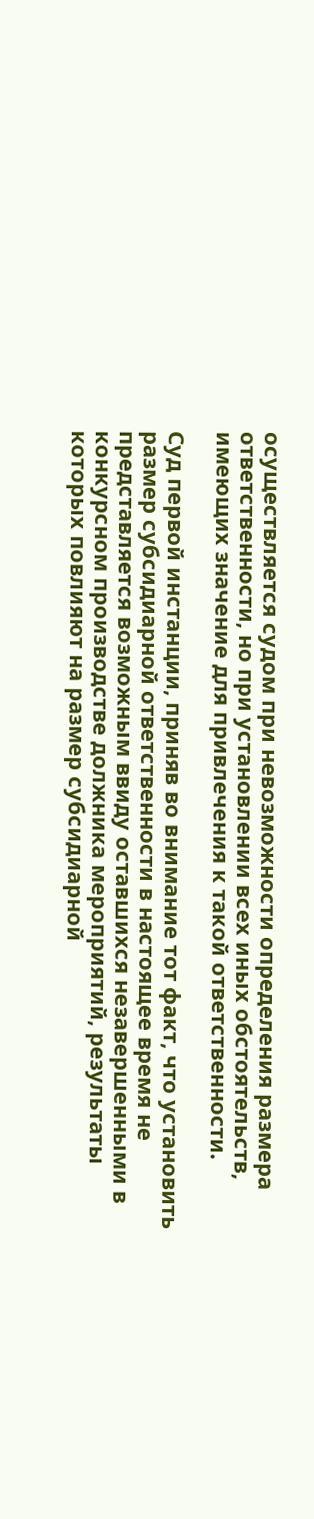осуществляется судом при невозможности определения размера ответственности, но при установлении всех иных обстоятельств, имеющих значение для привлечения к такой ответственности.

Суд первой инстанции, приняв во внимание тот факт, что установить размер субсидиарной ответственности в настоящее время не представляется возможным ввиду оставшихся незавершенными в конкурсном производстве должника мероприятий, результаты которых повлияют на размер субсидиарной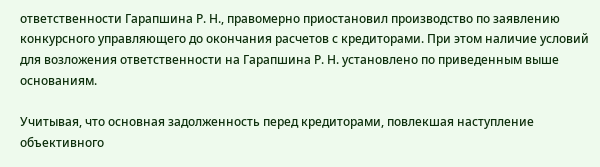ответственности Гарапшина Р. Н., правомерно приостановил производство по заявлению конкурсного управляющего до окончания расчетов с кредиторами. При этом наличие условий для возложения ответственности на Гарапшина Р. Н. установлено по приведенным выше основаниям.

Учитывая, что основная задолженность перед кредиторами, повлекшая наступление объективного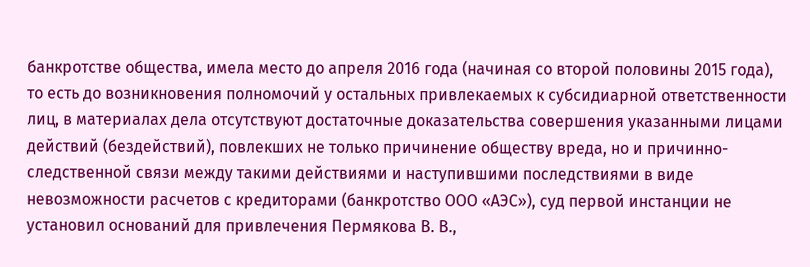банкротстве общества, имела место до апреля 2016 года (начиная со второй половины 2015 года), то есть до возникновения полномочий у остальных привлекаемых к субсидиарной ответственности лиц, в материалах дела отсутствуют достаточные доказательства совершения указанными лицами действий (бездействий), повлекших не только причинение обществу вреда, но и причинно-следственной связи между такими действиями и наступившими последствиями в виде невозможности расчетов с кредиторами (банкротство ООО «АЭС»), суд первой инстанции не установил оснований для привлечения Пермякова В. В.,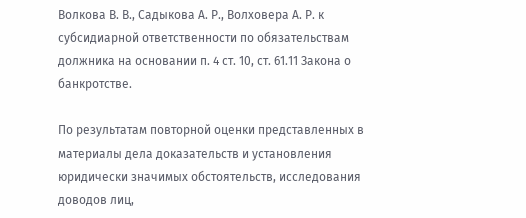Волкова В. В., Садыкова А. Р., Волховера А. Р. к субсидиарной ответственности по обязательствам должника на основании п. 4 ст. 10, ст. 61.11 Закона о банкротстве.

По результатам повторной оценки представленных в материалы дела доказательств и установления юридически значимых обстоятельств, исследования доводов лиц,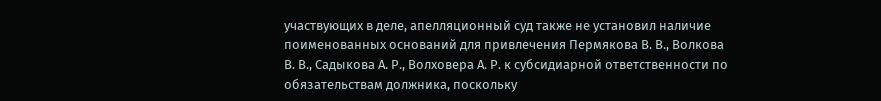участвующих в деле, апелляционный суд также не установил наличие поименованных оснований для привлечения Пермякова В. В., Волкова В. В., Садыкова А. Р., Волховера А. Р. к субсидиарной ответственности по обязательствам должника, поскольку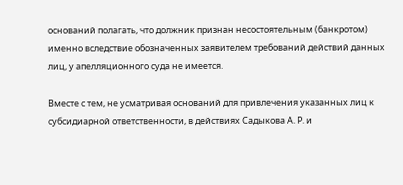оснований полагать, что должник признан несостоятельным (банкротом) именно вследствие обозначенных заявителем требований действий данных лиц, у апелляционного суда не имеется.

Вместе с тем, не усматривая оснований для привлечения указанных лиц к субсидиарной ответственности, в действиях Садыкова А. Р. и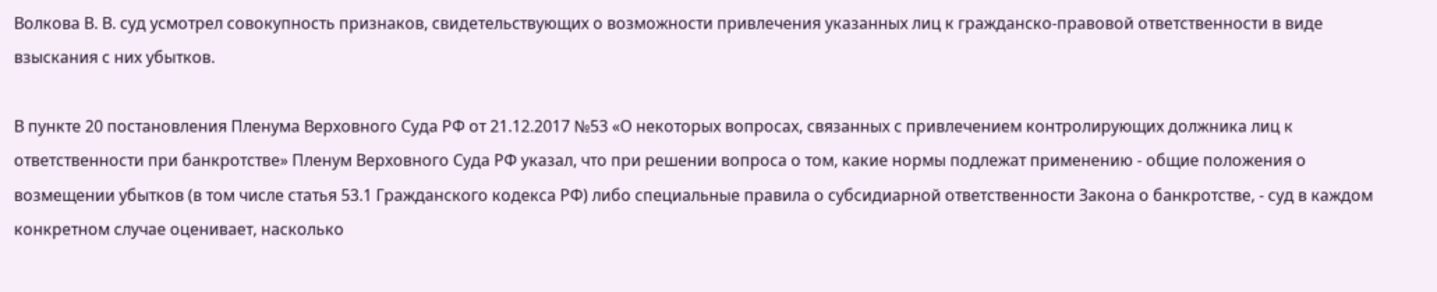Волкова В. В. суд усмотрел совокупность признаков, свидетельствующих о возможности привлечения указанных лиц к гражданско-правовой ответственности в виде взыскания с них убытков.

В пункте 20 постановления Пленума Верховного Суда РФ от 21.12.2017 №53 «О некоторых вопросах, связанных с привлечением контролирующих должника лиц к ответственности при банкротстве» Пленум Верховного Суда РФ указал, что при решении вопроса о том, какие нормы подлежат применению - общие положения о возмещении убытков (в том числе статья 53.1 Гражданского кодекса РФ) либо специальные правила о субсидиарной ответственности Закона о банкротстве, - суд в каждом конкретном случае оценивает, насколько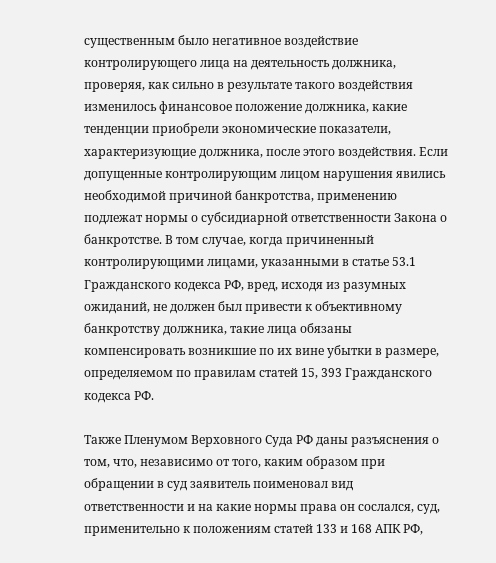существенным было негативное воздействие контролирующего лица на деятельность должника, проверяя, как сильно в результате такого воздействия изменилось финансовое положение должника, какие тенденции приобрели экономические показатели, характеризующие должника, после этого воздействия. Если допущенные контролирующим лицом нарушения явились необходимой причиной банкротства, применению подлежат нормы о субсидиарной ответственности Закона о банкротстве. В том случае, когда причиненный контролирующими лицами, указанными в статье 53.1 Гражданского кодекса РФ, вред, исходя из разумных ожиданий, не должен был привести к объективному банкротству должника, такие лица обязаны компенсировать возникшие по их вине убытки в размере, определяемом по правилам статей 15, 393 Гражданского кодекса РФ.

Также Пленумом Верховного Суда РФ даны разъяснения о том, что, независимо от того, каким образом при обращении в суд заявитель поименовал вид ответственности и на какие нормы права он сослался, суд, применительно к положениям статей 133 и 168 АПК РФ,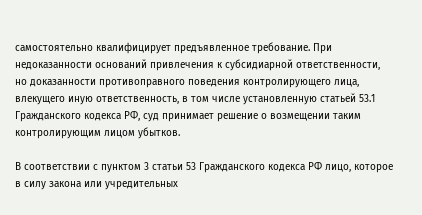самостоятельно квалифицирует предъявленное требование. При недоказанности оснований привлечения к субсидиарной ответственности, но доказанности противоправного поведения контролирующего лица, влекущего иную ответственность, в том числе установленную статьей 53.1 Гражданского кодекса РФ, суд принимает решение о возмещении таким контролирующим лицом убытков.

В соответствии с пунктом 3 статьи 53 Гражданского кодекса РФ лицо, которое в силу закона или учредительных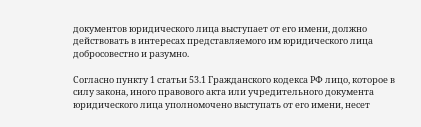документов юридического лица выступает от его имени, должно действовать в интересах представляемого им юридического лица добросовестно и разумно.

Согласно пункту 1 статьи 53.1 Гражданского кодекса РФ лицо, которое в силу закона, иного правового акта или учредительного документа юридического лица уполномочено выступать от его имени, несет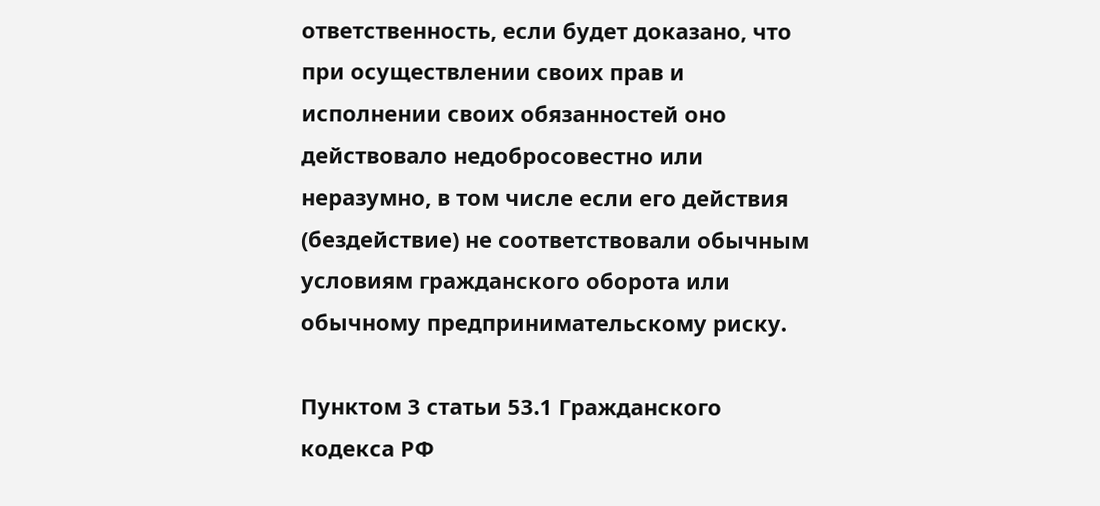ответственность, если будет доказано, что при осуществлении своих прав и исполнении своих обязанностей оно действовало недобросовестно или неразумно, в том числе если его действия (бездействие) не соответствовали обычным условиям гражданского оборота или обычному предпринимательскому риску.

Пунктом 3 статьи 53.1 Гражданского кодекса РФ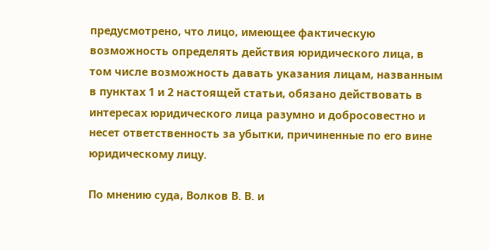предусмотрено, что лицо, имеющее фактическую возможность определять действия юридического лица, в том числе возможность давать указания лицам, названным в пунктах 1 и 2 настоящей статьи, обязано действовать в интересах юридического лица разумно и добросовестно и несет ответственность за убытки, причиненные по его вине юридическому лицу.

По мнению суда, Волков В. В. и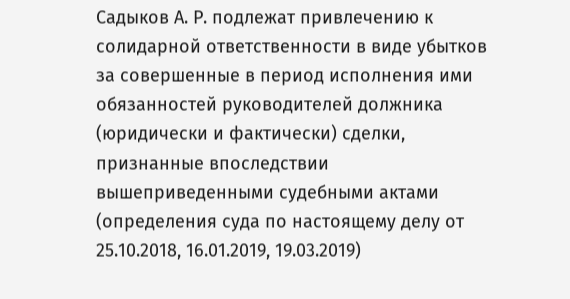Садыков А. Р. подлежат привлечению к солидарной ответственности в виде убытков за совершенные в период исполнения ими обязанностей руководителей должника (юридически и фактически) сделки, признанные впоследствии вышеприведенными судебными актами (определения суда по настоящему делу от 25.10.2018, 16.01.2019, 19.03.2019)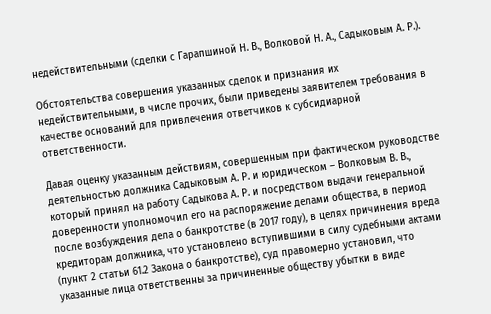недействительными (сделки с Гарапшиной Н. В., Волковой Н. А., Садыковым А. Р.).

Обстоятельства совершения указанных сделок и признания их недействительными, в числе прочих, были приведены заявителем требования в качестве оснований для привлечения ответчиков к субсидиарной ответственности.

Давая оценку указанным действиям, совершенным при фактическом руководстве деятельностью должника Садыковым А. Р. и юридическом – Волковым В. В., который принял на работу Садыкова А. Р. и посредством выдачи генеральной доверенности уполномочил его на распоряжение делами общества, в период после возбуждения дела о банкротстве (в 2017 году), в целях причинения вреда кредиторам должника, что установлено вступившими в силу судебными актами (пункт 2 статьи 61.2 Закона о банкротстве), суд правомерно установил, что указанные лица ответственны за причиненные обществу убытки в виде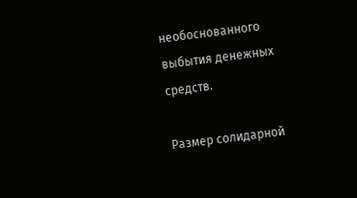необоснованного выбытия денежных средств.

Размер солидарной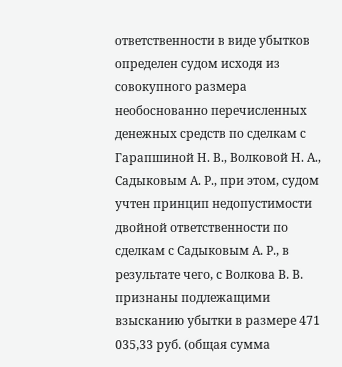ответственности в виде убытков определен судом исходя из совокупного размера необоснованно перечисленных денежных средств по сделкам с Гарапшиной Н. В., Волковой Н. А., Садыковым А. Р., при этом, судом учтен принцип недопустимости двойной ответственности по сделкам с Садыковым А. Р., в результате чего, с Волкова В. В. признаны подлежащими взысканию убытки в размере 471 035,33 руб. (общая сумма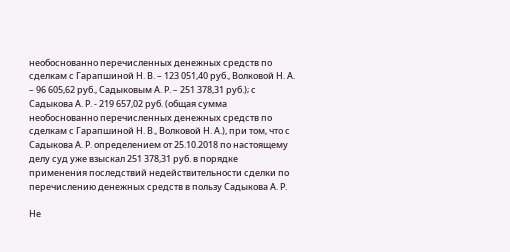необоснованно перечисленных денежных средств по сделкам с Гарапшиной Н. В. – 123 051,40 руб., Волковой Н. А. – 96 605,62 руб., Садыковым А. Р. – 251 378,31 руб.); с Садыкова А. Р. - 219 657,02 руб. (общая сумма необоснованно перечисленных денежных средств по сделкам с Гарапшиной Н. В., Волковой Н. А.), при том, что с Садыкова А. Р. определением от 25.10.2018 по настоящему делу суд уже взыскал 251 378,31 руб. в порядке применения последствий недействительности сделки по перечислению денежных средств в пользу Садыкова А. Р.

Не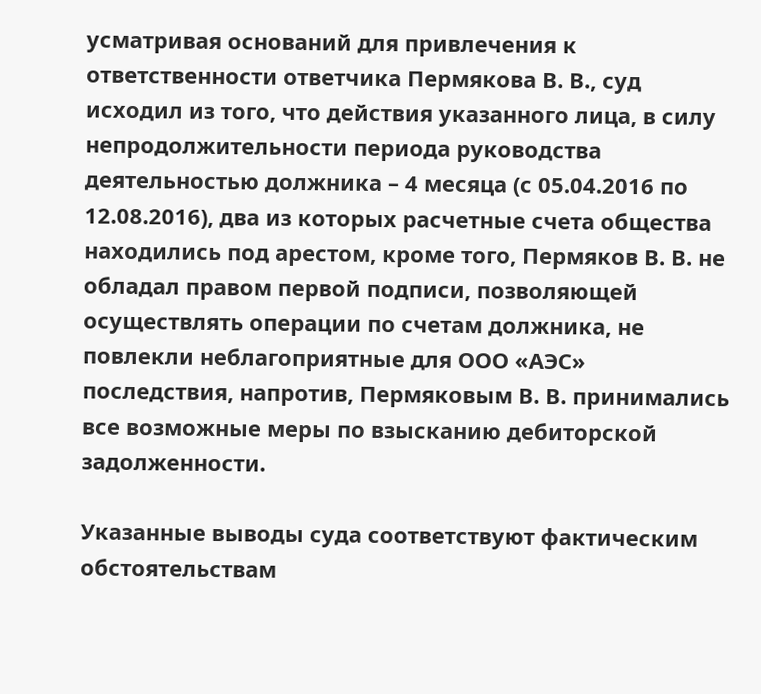усматривая оснований для привлечения к ответственности ответчика Пермякова В. В., суд исходил из того, что действия указанного лица, в силу непродолжительности периода руководства деятельностью должника – 4 месяца (с 05.04.2016 по 12.08.2016), два из которых расчетные счета общества находились под арестом, кроме того, Пермяков В. В. не обладал правом первой подписи, позволяющей осуществлять операции по счетам должника, не повлекли неблагоприятные для ООО «АЭС» последствия, напротив, Пермяковым В. В. принимались все возможные меры по взысканию дебиторской задолженности.

Указанные выводы суда соответствуют фактическим обстоятельствам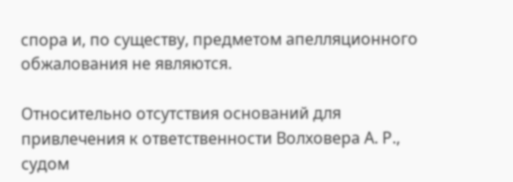спора и, по существу, предметом апелляционного обжалования не являются.

Относительно отсутствия оснований для привлечения к ответственности Волховера А. Р., судом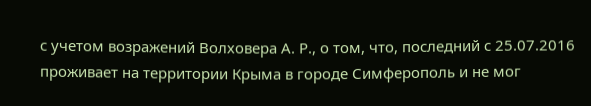с учетом возражений Волховера А. Р., о том, что, последний с 25.07.2016 проживает на территории Крыма в городе Симферополь и не мог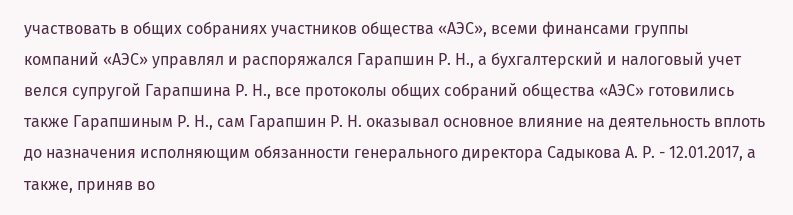участвовать в общих собраниях участников общества «АЭС», всеми финансами группы компаний «АЭС» управлял и распоряжался Гарапшин Р. Н., а бухгалтерский и налоговый учет велся супругой Гарапшина Р. Н., все протоколы общих собраний общества «АЭС» готовились также Гарапшиным Р. Н., сам Гарапшин Р. Н. оказывал основное влияние на деятельность вплоть до назначения исполняющим обязанности генерального директора Садыкова А. Р. - 12.01.2017, а также, приняв во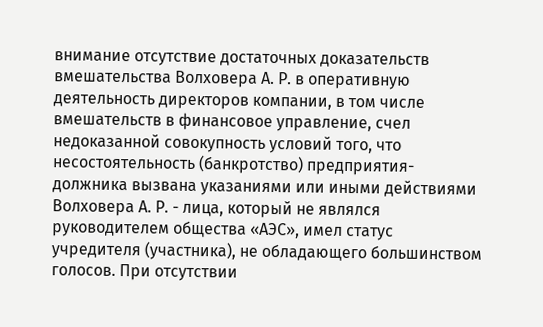внимание отсутствие достаточных доказательств вмешательства Волховера А. Р. в оперативную деятельность директоров компании, в том числе вмешательств в финансовое управление, счел недоказанной совокупность условий того, что несостоятельность (банкротство) предприятия-должника вызвана указаниями или иными действиями Волховера А. Р. - лица, который не являлся руководителем общества «АЭС», имел статус учредителя (участника), не обладающего большинством голосов. При отсутствии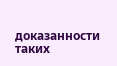доказанности таких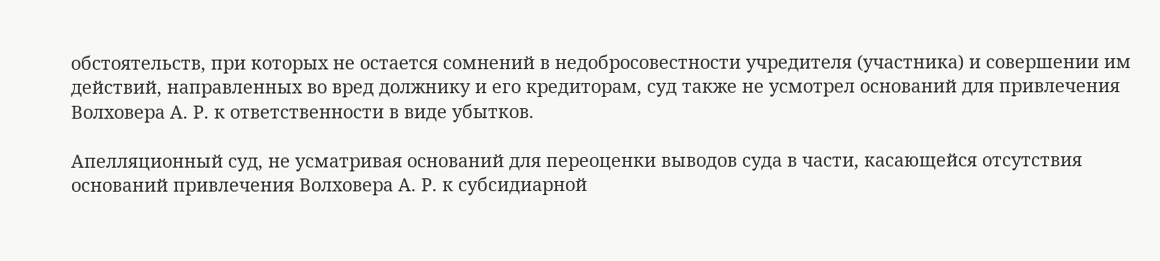обстоятельств, при которых не остается сомнений в недобросовестности учредителя (участника) и совершении им действий, направленных во вред должнику и его кредиторам, суд также не усмотрел оснований для привлечения Волховера А. Р. к ответственности в виде убытков.

Апелляционный суд, не усматривая оснований для переоценки выводов суда в части, касающейся отсутствия оснований привлечения Волховера А. Р. к субсидиарной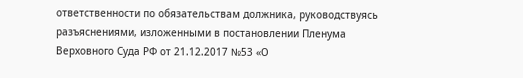ответственности по обязательствам должника, руководствуясь разъяснениями, изложенными в постановлении Пленума Верховного Суда РФ от 21.12.2017 №53 «О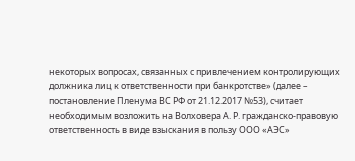некоторых вопросах, связанных с привлечением контролирующих должника лиц к ответственности при банкротстве» (далее – постановление Пленума ВС РФ от 21.12.2017 №53), считает необходимым возложить на Волховера А. Р. гражданско-правовую ответственность в виде взыскания в пользу ООО «АЭС»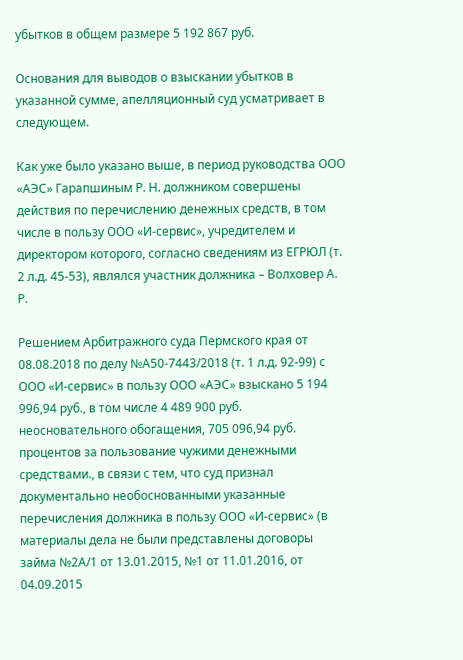убытков в общем размере 5 192 867 руб.

Основания для выводов о взыскании убытков в указанной сумме, апелляционный суд усматривает в следующем.

Как уже было указано выше, в период руководства ООО «АЭС» Гарапшиным Р. Н. должником совершены действия по перечислению денежных средств, в том числе в пользу ООО «И-сервис», учредителем и директором которого, согласно сведениям из ЕГРЮЛ (т. 2 л.д. 45-53), являлся участник должника – Волховер А. Р.

Решением Арбитражного суда Пермского края от 08.08.2018 по делу №А50-7443/2018 (т. 1 л.д. 92-99) с ООО «И-сервис» в пользу ООО «АЭС» взыскано 5 194 996,94 руб., в том числе 4 489 900 руб. неосновательного обогащения, 705 096,94 руб. процентов за пользование чужими денежными средствами., в связи с тем, что суд признал документально необоснованными указанные перечисления должника в пользу ООО «И-сервис» (в материалы дела не были представлены договоры займа №2А/1 от 13.01.2015, №1 от 11.01.2016, от 04.09.2015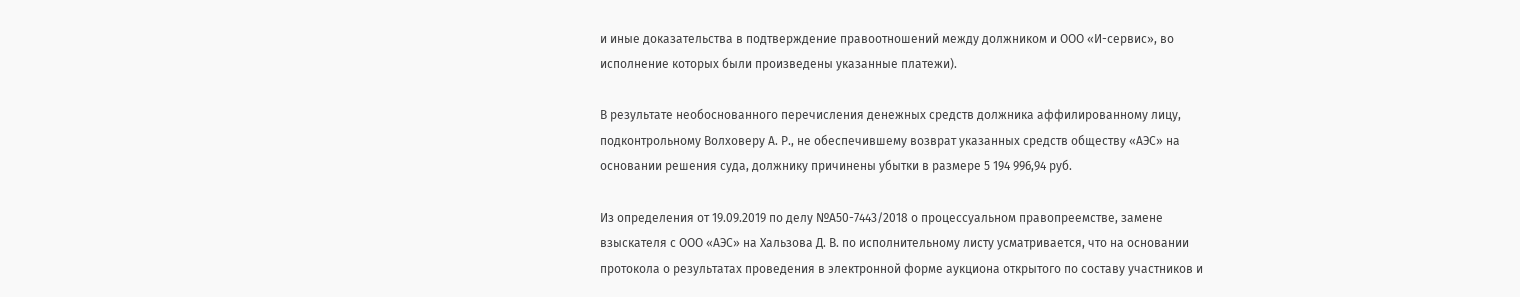и иные доказательства в подтверждение правоотношений между должником и ООО «И-сервис», во исполнение которых были произведены указанные платежи).

В результате необоснованного перечисления денежных средств должника аффилированному лицу, подконтрольному Волховеру А. Р., не обеспечившему возврат указанных средств обществу «АЭС» на основании решения суда, должнику причинены убытки в размере 5 194 996,94 руб.

Из определения от 19.09.2019 по делу №А50-7443/2018 о процессуальном правопреемстве, замене взыскателя с ООО «АЭС» на Хальзова Д. В. по исполнительному листу усматривается, что на основании протокола о результатах проведения в электронной форме аукциона открытого по составу участников и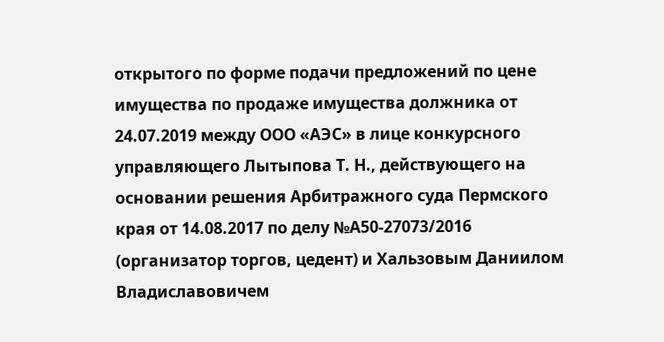открытого по форме подачи предложений по цене имущества по продаже имущества должника от 24.07.2019 между ООО «АЭС» в лице конкурсного управляющего Лытыпова Т. Н., действующего на основании решения Арбитражного суда Пермского края от 14.08.2017 по делу №А50-27073/2016 (организатор торгов, цедент) и Хальзовым Даниилом Владиславовичем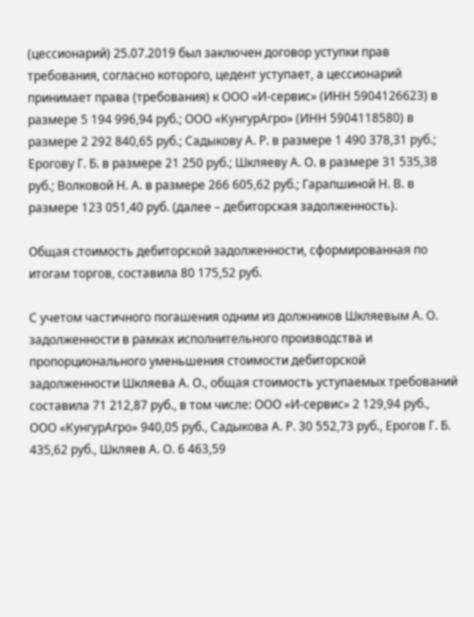(цессионарий) 25.07.2019 был заключен договор уступки прав требования, согласно которого, цедент уступает, а цессионарий принимает права (требования) к ООО «И-сервис» (ИНН 5904126623) в размере 5 194 996,94 руб.; ООО «КунгурАгро» (ИНН 5904118580) в размере 2 292 840,65 руб.; Садыкову А. Р. в размере 1 490 378,31 руб.; Ерогову Г. Б. в размере 21 250 руб.; Шкляеву А. О. в размере 31 535,38 руб.; Волковой Н. А. в размере 266 605,62 руб.; Гарапшиной Н. В. в размере 123 051,40 руб. (далее – дебиторская задолженность).

Общая стоимость дебиторской задолженности, сформированная по итогам торгов, составила 80 175,52 руб.

С учетом частичного погашения одним из должников Шкляевым А. О. задолженности в рамках исполнительного производства и пропорционального уменьшения стоимости дебиторской задолженности Шкляева А. О., общая стоимость уступаемых требований составила 71 212,87 руб., в том числе: ООО «И-сервис» 2 129,94 руб., ООО «КунгурАгро» 940,05 руб., Садыкова А. Р. 30 552,73 руб., Ерогов Г. Б. 435,62 руб., Шкляев А. О. 6 463,59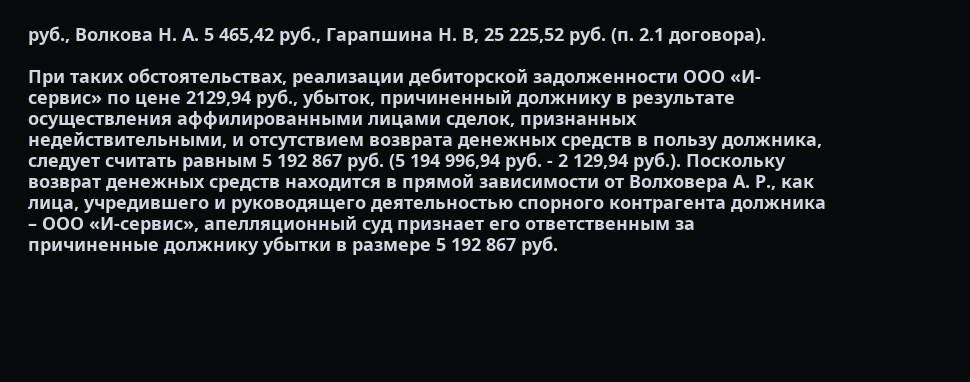руб., Волкова Н. А. 5 465,42 руб., Гарапшина Н. В, 25 225,52 руб. (п. 2.1 договора).

При таких обстоятельствах, реализации дебиторской задолженности ООО «И-сервис» по цене 2129,94 руб., убыток, причиненный должнику в результате осуществления аффилированными лицами сделок, признанных недействительными, и отсутствием возврата денежных средств в пользу должника, следует считать равным 5 192 867 руб. (5 194 996,94 руб. - 2 129,94 руб.). Поскольку возврат денежных средств находится в прямой зависимости от Волховера А. Р., как лица, учредившего и руководящего деятельностью спорного контрагента должника – ООО «И-сервис», апелляционный суд признает его ответственным за причиненные должнику убытки в размере 5 192 867 руб.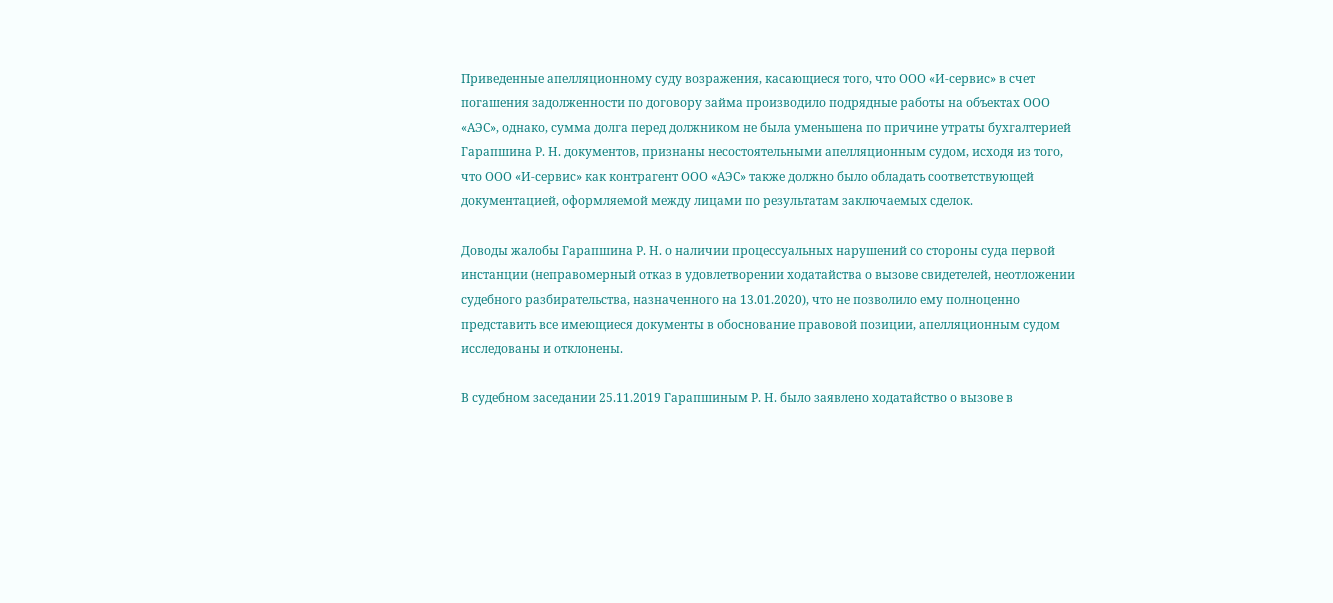Приведенные апелляционному суду возражения, касающиеся того, что ООО «И-сервис» в счет погашения задолженности по договору займа производило подрядные работы на объектах ООО «АЭС», однако, сумма долга перед должником не была уменьшена по причине утраты бухгалтерией Гарапшина Р. Н. документов, признаны несостоятельными апелляционным судом, исходя из того, что ООО «И-сервис» как контрагент ООО «АЭС» также должно было обладать соответствующей документацией, оформляемой между лицами по результатам заключаемых сделок.

Доводы жалобы Гарапшина Р. Н. о наличии процессуальных нарушений со стороны суда первой инстанции (неправомерный отказ в удовлетворении ходатайства о вызове свидетелей, неотложении судебного разбирательства, назначенного на 13.01.2020), что не позволило ему полноценно представить все имеющиеся документы в обоснование правовой позиции, апелляционным судом исследованы и отклонены.

В судебном заседании 25.11.2019 Гарапшиным Р. Н. было заявлено ходатайство о вызове в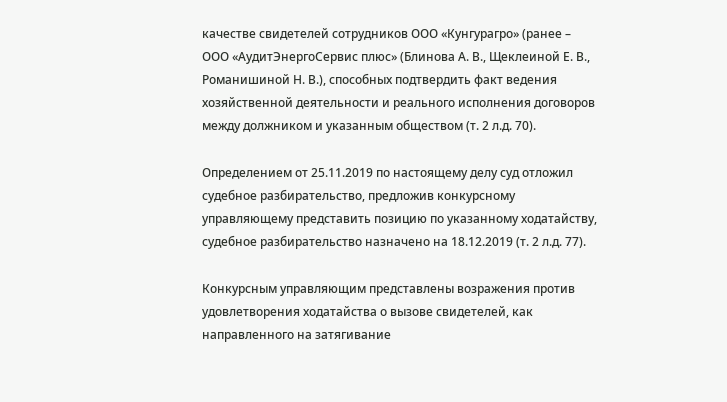качестве свидетелей сотрудников ООО «Кунгурагро» (ранее – ООО «АудитЭнергоСервис плюс» (Блинова А. В., Щеклеиной Е. В., Романишиной Н. В.), способных подтвердить факт ведения хозяйственной деятельности и реального исполнения договоров между должником и указанным обществом (т. 2 л.д. 70).

Определением от 25.11.2019 по настоящему делу суд отложил судебное разбирательство, предложив конкурсному управляющему представить позицию по указанному ходатайству, судебное разбирательство назначено на 18.12.2019 (т. 2 л.д. 77).

Конкурсным управляющим представлены возражения против удовлетворения ходатайства о вызове свидетелей, как направленного на затягивание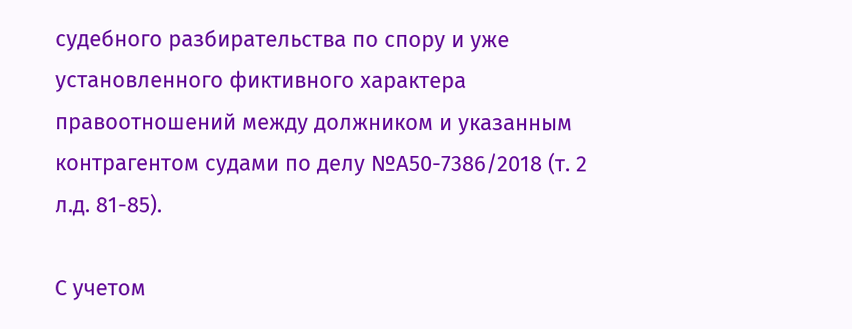судебного разбирательства по спору и уже установленного фиктивного характера правоотношений между должником и указанным контрагентом судами по делу №А50-7386/2018 (т. 2 л.д. 81-85).

С учетом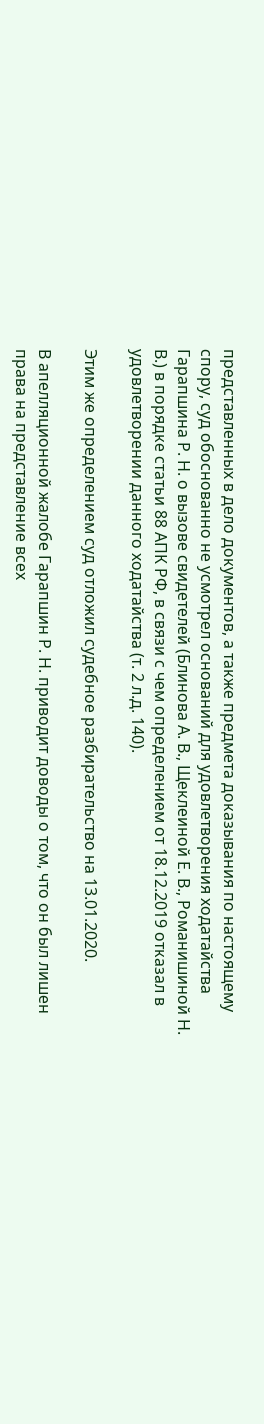представленных в дело документов, а также предмета доказывания по настоящему спору, суд обоснованно не усмотрел оснований для удовлетворения ходатайства Гарапшина Р. Н. о вызове свидетелей (Блинова А. В., Щеклеиной Е. В., Романишиной Н. В.) в порядке статьи 88 АПК РФ, в связи с чем определением от 18.12.2019 отказал в удовлетворении данного ходатайства (т. 2 л.д. 140).

Этим же определением суд отложил судебное разбирательство на 13.01.2020.

В апелляционной жалобе Гарапшин Р. Н. приводит доводы о том, что он был лишен права на представление всех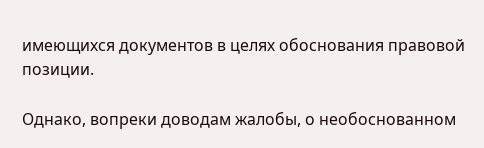имеющихся документов в целях обоснования правовой позиции.

Однако, вопреки доводам жалобы, о необоснованном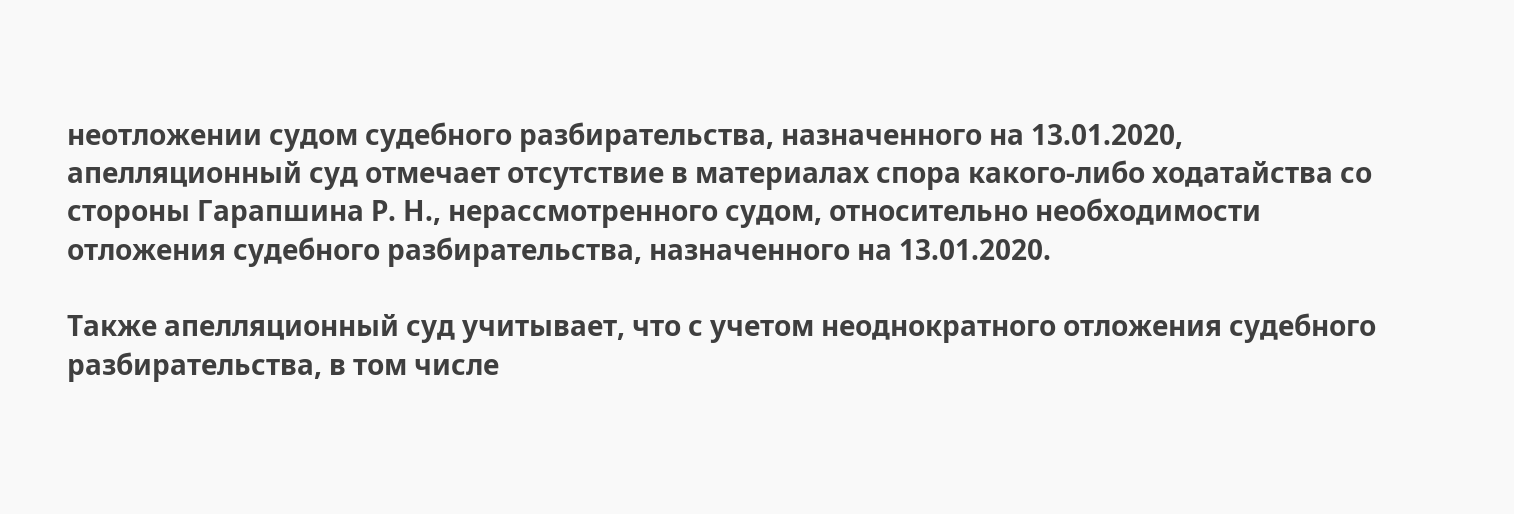неотложении судом судебного разбирательства, назначенного на 13.01.2020, апелляционный суд отмечает отсутствие в материалах спора какого-либо ходатайства со стороны Гарапшина Р. Н., нерассмотренного судом, относительно необходимости отложения судебного разбирательства, назначенного на 13.01.2020.

Также апелляционный суд учитывает, что с учетом неоднократного отложения судебного разбирательства, в том числе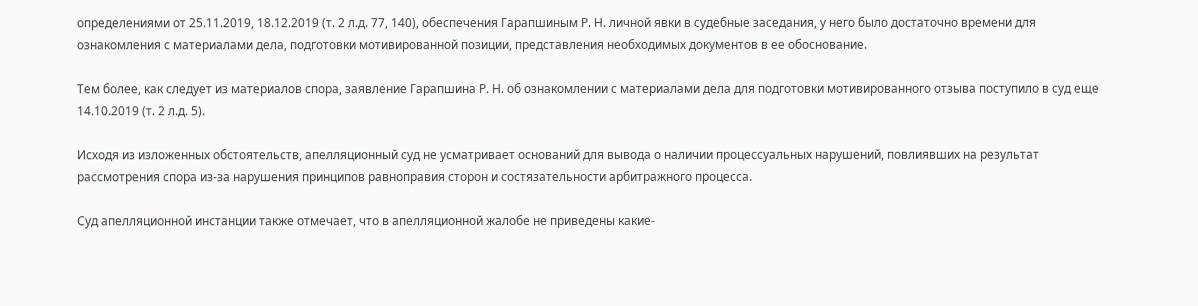определениями от 25.11.2019, 18.12.2019 (т. 2 л.д. 77, 140), обеспечения Гарапшиным Р. Н. личной явки в судебные заседания, у него было достаточно времени для ознакомления с материалами дела, подготовки мотивированной позиции, представления необходимых документов в ее обоснование.

Тем более, как следует из материалов спора, заявление Гарапшина Р. Н. об ознакомлении с материалами дела для подготовки мотивированного отзыва поступило в суд еще 14.10.2019 (т. 2 л.д. 5).

Исходя из изложенных обстоятельств, апелляционный суд не усматривает оснований для вывода о наличии процессуальных нарушений, повлиявших на результат рассмотрения спора из-за нарушения принципов равноправия сторон и состязательности арбитражного процесса.

Суд апелляционной инстанции также отмечает, что в апелляционной жалобе не приведены какие-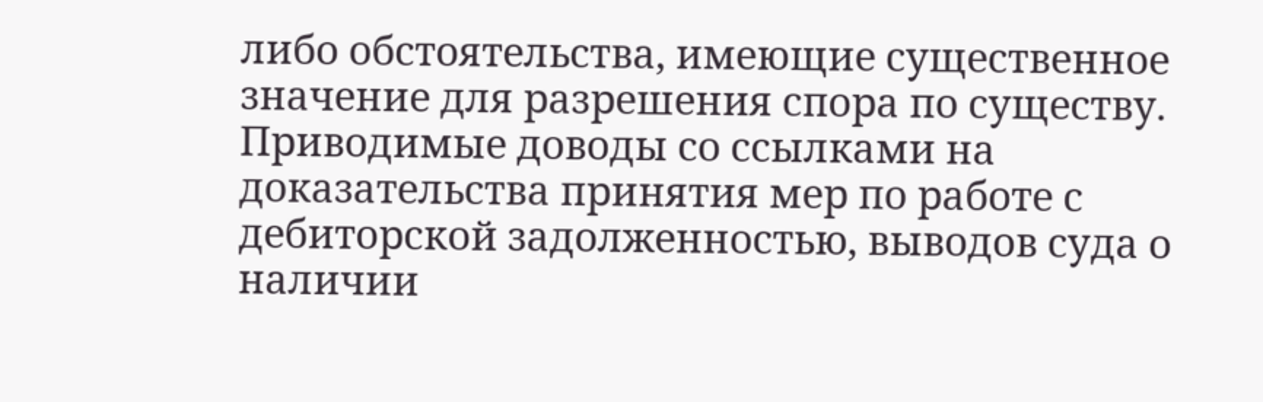либо обстоятельства, имеющие существенное значение для разрешения спора по существу. Приводимые доводы со ссылками на доказательства принятия мер по работе с дебиторской задолженностью, выводов суда о наличии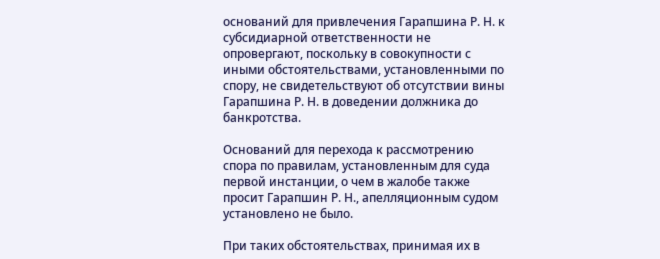оснований для привлечения Гарапшина Р. Н. к субсидиарной ответственности не опровергают, поскольку в совокупности с иными обстоятельствами, установленными по спору, не свидетельствуют об отсутствии вины Гарапшина Р. Н. в доведении должника до банкротства.

Оснований для перехода к рассмотрению спора по правилам, установленным для суда первой инстанции, о чем в жалобе также просит Гарапшин Р. Н., апелляционным судом установлено не было.

При таких обстоятельствах, принимая их в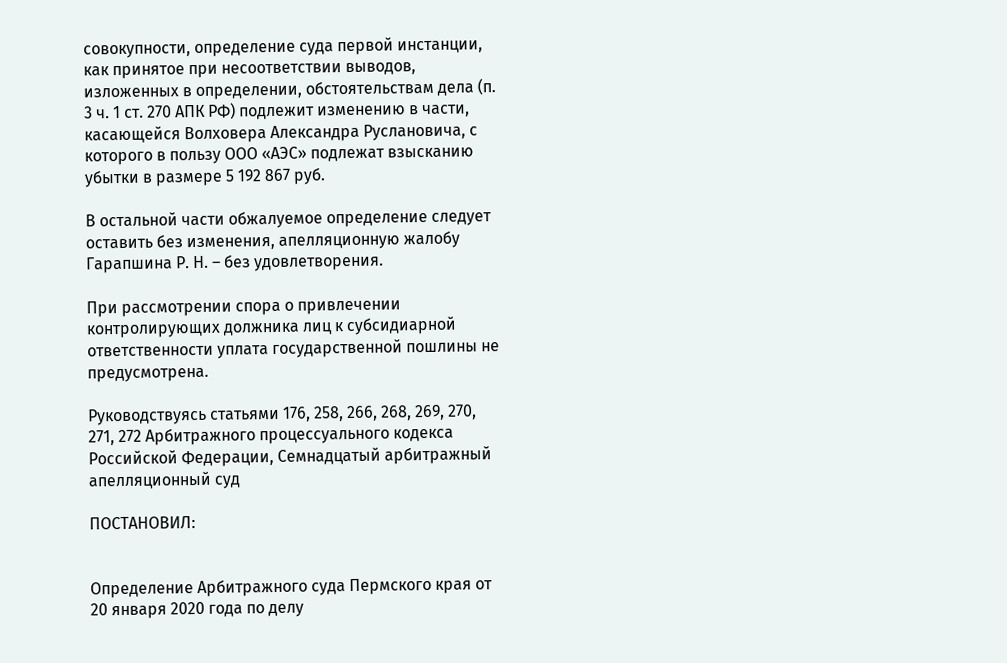совокупности, определение суда первой инстанции, как принятое при несоответствии выводов, изложенных в определении, обстоятельствам дела (п. 3 ч. 1 ст. 270 АПК РФ) подлежит изменению в части, касающейся Волховера Александра Руслановича, с которого в пользу ООО «АЭС» подлежат взысканию убытки в размере 5 192 867 руб.

В остальной части обжалуемое определение следует оставить без изменения, апелляционную жалобу Гарапшина Р. Н. – без удовлетворения.

При рассмотрении спора о привлечении контролирующих должника лиц к субсидиарной ответственности уплата государственной пошлины не предусмотрена.

Руководствуясь статьями 176, 258, 266, 268, 269, 270, 271, 272 Арбитражного процессуального кодекса Российской Федерации, Семнадцатый арбитражный апелляционный суд

ПОСТАНОВИЛ:


Определение Арбитражного суда Пермского края от 20 января 2020 года по делу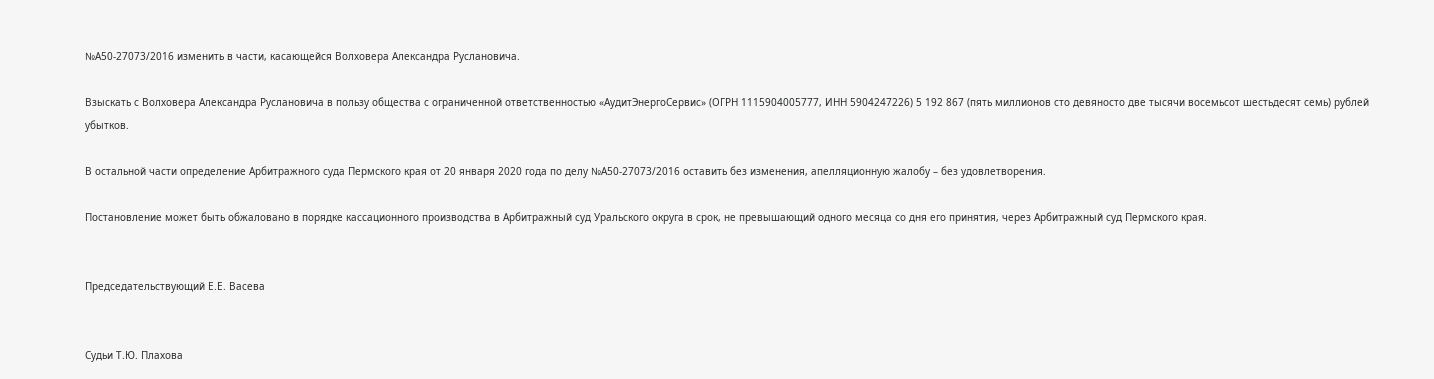№А50-27073/2016 изменить в части, касающейся Волховера Александра Руслановича.

Взыскать с Волховера Александра Руслановича в пользу общества с ограниченной ответственностью «АудитЭнергоСервис» (ОГРН 1115904005777, ИНН 5904247226) 5 192 867 (пять миллионов сто девяносто две тысячи восемьсот шестьдесят семь) рублей убытков.

В остальной части определение Арбитражного суда Пермского края от 20 января 2020 года по делу №А50-27073/2016 оставить без изменения, апелляционную жалобу – без удовлетворения.

Постановление может быть обжаловано в порядке кассационного производства в Арбитражный суд Уральского округа в срок, не превышающий одного месяца со дня его принятия, через Арбитражный суд Пермского края.


Председательствующий Е.Е. Васева


Судьи Т.Ю. Плахова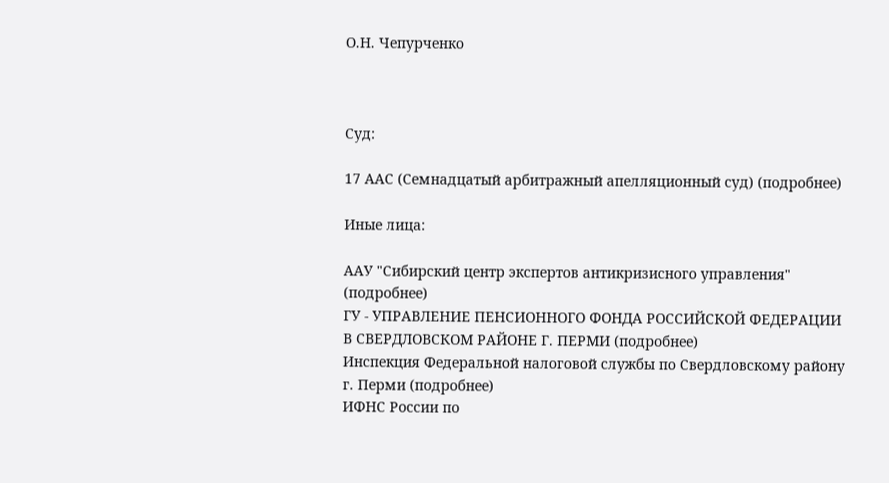О.Н. Чепурченко



Суд:

17 ААС (Семнадцатый арбитражный апелляционный суд) (подробнее)

Иные лица:

ААУ "Сибирский центр экспертов антикризисного управления" (подробнее)
ГУ - УПРАВЛЕНИЕ ПЕНСИОННОГО ФОНДА РОССИЙСКОЙ ФЕДЕРАЦИИ В СВЕРДЛОВСКОМ РАЙОНЕ Г. ПЕРМИ (подробнее)
Инспекция Федеральной налоговой службы по Свердловскому району г. Перми (подробнее)
ИФНС России по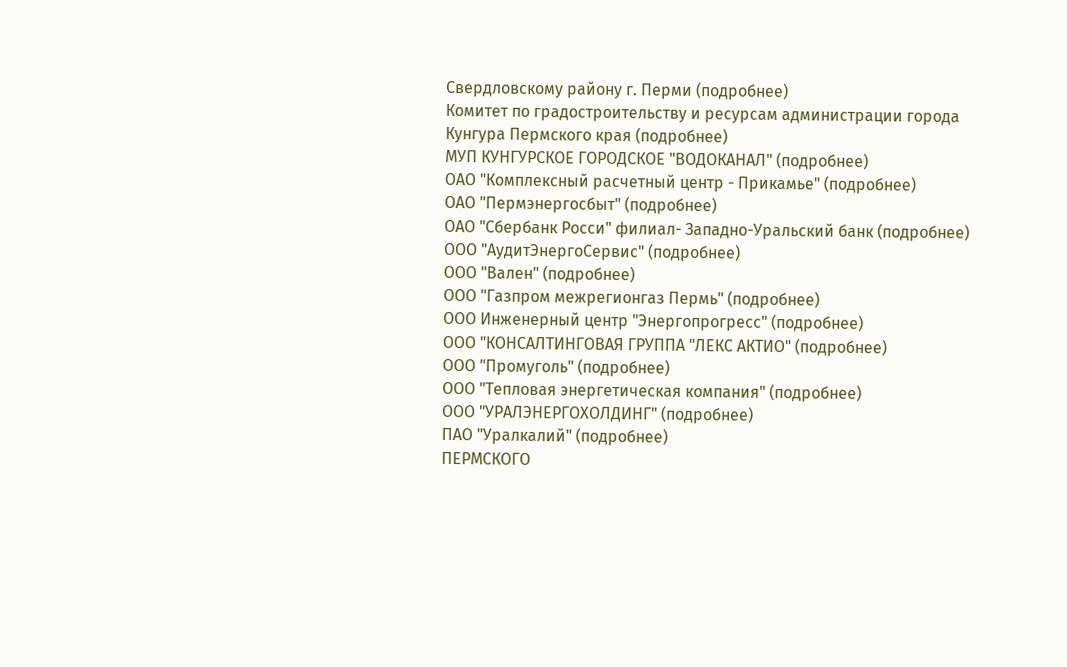Свердловскому району г. Перми (подробнее)
Комитет по градостроительству и ресурсам администрации города Кунгура Пермского края (подробнее)
МУП КУНГУРСКОЕ ГОРОДСКОЕ "ВОДОКАНАЛ" (подробнее)
ОАО "Комплексный расчетный центр - Прикамье" (подробнее)
ОАО "Пермэнергосбыт" (подробнее)
ОАО "Сбербанк Росси" филиал- Западно-Уральский банк (подробнее)
ООО "АудитЭнергоСервис" (подробнее)
ООО "Вален" (подробнее)
ООО "Газпром межрегионгаз Пермь" (подробнее)
ООО Инженерный центр "Энергопрогресс" (подробнее)
ООО "КОНСАЛТИНГОВАЯ ГРУППА "ЛЕКС АКТИО" (подробнее)
ООО "Промуголь" (подробнее)
ООО "Тепловая энергетическая компания" (подробнее)
ООО "УРАЛЭНЕРГОХОЛДИНГ" (подробнее)
ПАО "Уралкалий" (подробнее)
ПЕРМСКОГО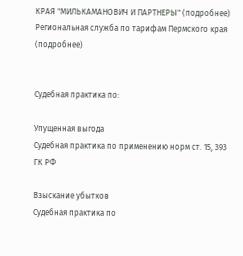КРАЯ "МИЛЬКАМАНОВИЧ И ПАРТНЕРЫ" (подробнее)
Региональная служба по тарифам Пермского края (подробнее)


Судебная практика по:

Упущенная выгода
Судебная практика по применению норм ст. 15, 393 ГК РФ

Взыскание убытков
Судебная практика по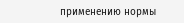применению нормы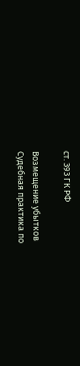ст. 393 ГК РФ

Возмещение убытков
Судебная практика по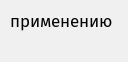применению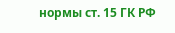нормы ст. 15 ГК РФ